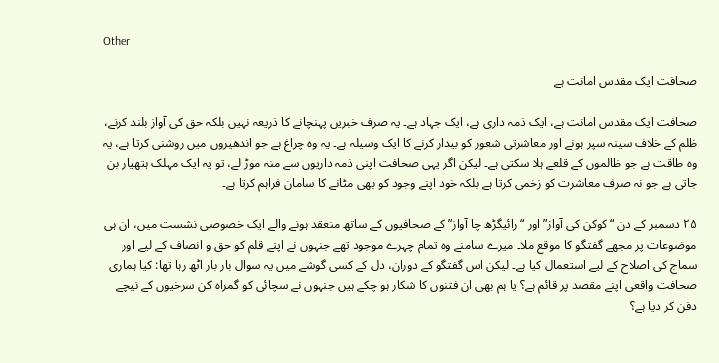Other

صحافت ایک مقدس امانت ہے

صحافت ایک مقدس امانت ہے، ایک ذمہ داری ہے، ایک جہاد ہے۔ یہ صرف خبریں پہنچانے کا ذریعہ نہیں بلکہ حق کی آواز بلند کرنے، ظلم کے خلاف سینہ سپر ہونے اور معاشرتی شعور کو بیدار کرنے کا ایک وسیلہ ہے۔ یہ وہ چراغ ہے جو اندھیروں میں روشنی کرتا ہے، یہ وہ طاقت ہے جو ظالموں کے قلعے ہلا سکتی ہے۔ لیکن اگر یہی صحافت اپنی ذمہ داریوں سے منہ موڑ لے، تو یہ ایک مہلک ہتھیار بن جاتی ہے جو نہ صرف معاشرت کو زخمی کرتا ہے بلکہ خود اپنے وجود کو بھی مٹانے کا سامان فراہم کرتا ہے۔

۲۵ دسمبر کے دن “کوکن کی آواز” اور “رائیگڑھ چا آواز” کے صحافیوں کے ساتھ منعقد ہونے والے ایک خصوصی نشست میں، ان ہی موضوعات پر مجھے گفتگو کا موقع ملا۔ میرے سامنے وہ تمام چہرے موجود تھے جنہوں نے اپنے قلم کو حق و انصاف کے لیے اور سماج کی اصلاح کے لیے استعمال کیا ہے۔ لیکن اس گفتگو کے دوران، دل کے کسی گوشے میں یہ سوال بار بار اٹھ رہا تھا: کیا ہماری صحافت واقعی اپنے مقصد پر قائم ہے؟ یا ہم بھی ان فتنوں کا شکار ہو چکے ہیں جنہوں نے سچائی کو گمراہ کن سرخیوں کے نیچے دفن کر دیا ہے؟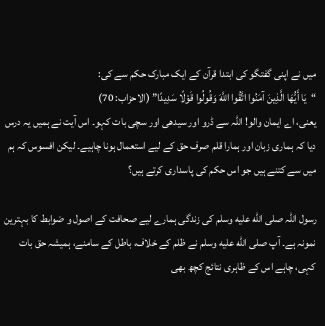میں نے اپنی گفتگو کی ابتدا قرآن کے ایک مبارک حکم سے کی:
“يَا أَيُّهَا الَّذِينَ آمَنُوا اتَّقُوا اللَّهَ وَقُولُوا قَوْلًا سَدِيدًا” (الاحزاب: 70)
یعنی، اے ایمان والو! اللہ سے ڈرو اور سیدھی اور سچی بات کہو۔ اس آیت نے ہمیں یہ درس دیا کہ ہماری زبان اور ہمارا قلم صرف حق کے لیے استعمال ہونا چاہیے۔ لیکن افسوس کہ ہم میں سے کتنے ہیں جو اس حکم کی پاسداری کرتے ہیں؟

رسول اللہ صلى الله عليه وسلم کی زندگی ہمارے لیے صحافت کے اصول و ضوابط کا بہترین نمونہ ہے۔ آپ صلى الله عليه وسلم نے ظلم کے خلاف، باطل کے سامنے، ہمیشہ حق بات کہی، چاہے اس کے ظاہری نتائج کچھ بھی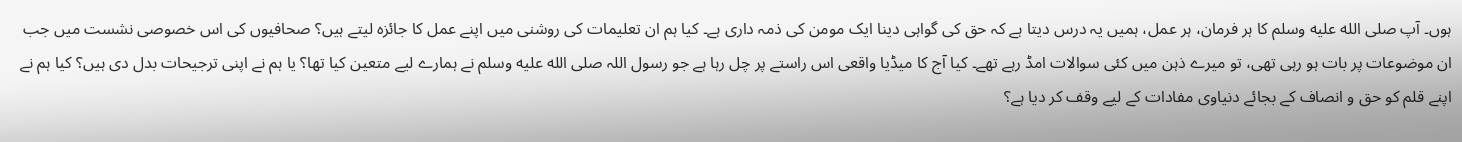ہوں۔ آپ صلى الله عليه وسلم کا ہر فرمان، ہر عمل، ہمیں یہ درس دیتا ہے کہ حق کی گواہی دینا ایک مومن کی ذمہ داری ہے۔ کیا ہم ان تعلیمات کی روشنی میں اپنے عمل کا جائزہ لیتے ہیں؟ صحافیوں کی اس خصوصی نشست میں جب ان موضوعات پر بات ہو رہی تھی، تو میرے ذہن میں کئی سوالات امڈ رہے تھے۔ کیا آج کا میڈیا واقعی اس راستے پر چل رہا ہے جو رسول اللہ صلى الله عليه وسلم نے ہمارے لیے متعین کیا تھا؟ یا ہم نے اپنی ترجیحات بدل دی ہیں؟ کیا ہم نے اپنے قلم کو حق و انصاف کے بجائے دنیاوی مفادات کے لیے وقف کر دیا ہے؟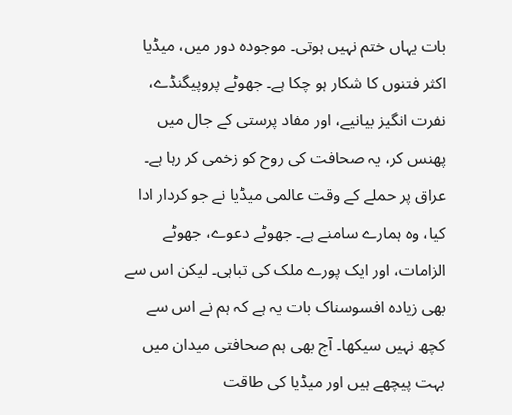بات یہاں ختم نہیں ہوتی۔ موجودہ دور میں، میڈیا اکثر فتنوں کا شکار ہو چکا ہے۔ جھوٹے پروپیگنڈے، نفرت انگیز بیانیے، اور مفاد پرستی کے جال میں پھنس کر، یہ صحافت کی روح کو زخمی کر رہا ہے۔ عراق پر حملے کے وقت عالمی میڈیا نے جو کردار ادا کیا، وہ ہمارے سامنے ہے۔ جھوٹے دعوے، جھوٹے الزامات، اور ایک پورے ملک کی تباہی۔ لیکن اس سے بھی زیادہ افسوسناک بات یہ ہے کہ ہم نے اس سے کچھ نہیں سیکھا۔ آج بھی ہم صحافتی میدان میں بہت پیچھے ہیں اور میڈیا کی طاقت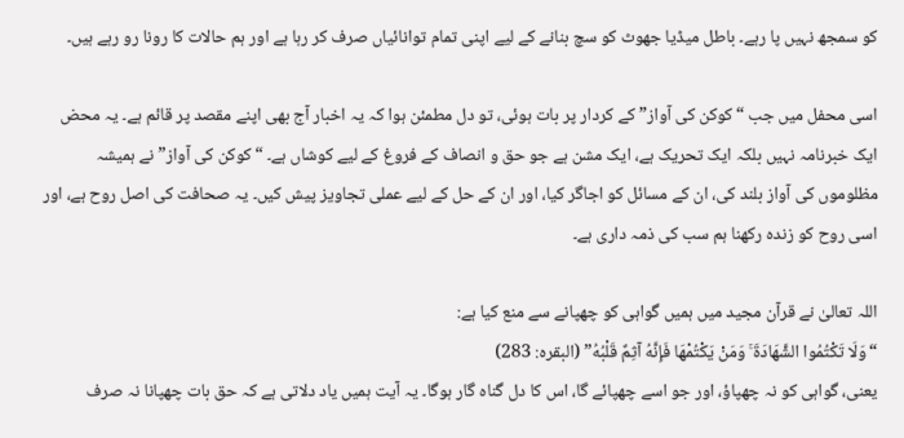کو سمجھ نہیں پا رہے۔ باطل میڈیا جھوٹ کو سچ بنانے کے لیے اپنی تمام توانائیاں صرف کر رہا ہے اور ہم حالات کا رونا رو رہے ہیں۔

اسی محفل میں جب “کوکن کی آواز” کے کردار پر بات ہوئی، تو دل مطمئن ہوا کہ یہ اخبار آج بھی اپنے مقصد پر قائم ہے۔ یہ محض ایک خبرنامہ نہیں بلکہ ایک تحریک ہے، ایک مشن ہے جو حق و انصاف کے فروغ کے لیے کوشاں ہے۔ “کوکن کی آواز” نے ہمیشہ مظلوموں کی آواز بلند کی، ان کے مسائل کو اجاگر کیا، اور ان کے حل کے لیے عملی تجاویز پیش کیں۔ یہ صحافت کی اصل روح ہے، اور اسی روح کو زندہ رکھنا ہم سب کی ذمہ داری ہے۔

اللہ تعالیٰ نے قرآن مجید میں ہمیں گواہی کو چھپانے سے منع کیا ہے:
“وَلَا تَكْتُمُوا الشَّهَادَةَ ۚ وَمَنْ يَكْتُمْهَا فَإِنَّهُ آثِمٌ قَلْبُهُ” (البقرہ: 283)
یعنی، گواہی کو نہ چھپاؤ، اور جو اسے چھپائے گا، اس کا دل گناہ گار ہوگا۔ یہ آیت ہمیں یاد دلاتی ہے کہ حق بات چھپانا نہ صرف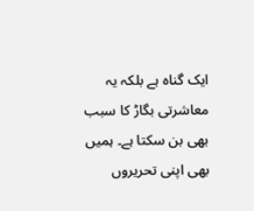ایک گناہ ہے بلکہ یہ معاشرتی بگاڑ کا سبب بھی بن سکتا ہے۔ ہمیں بھی اپنی تحریروں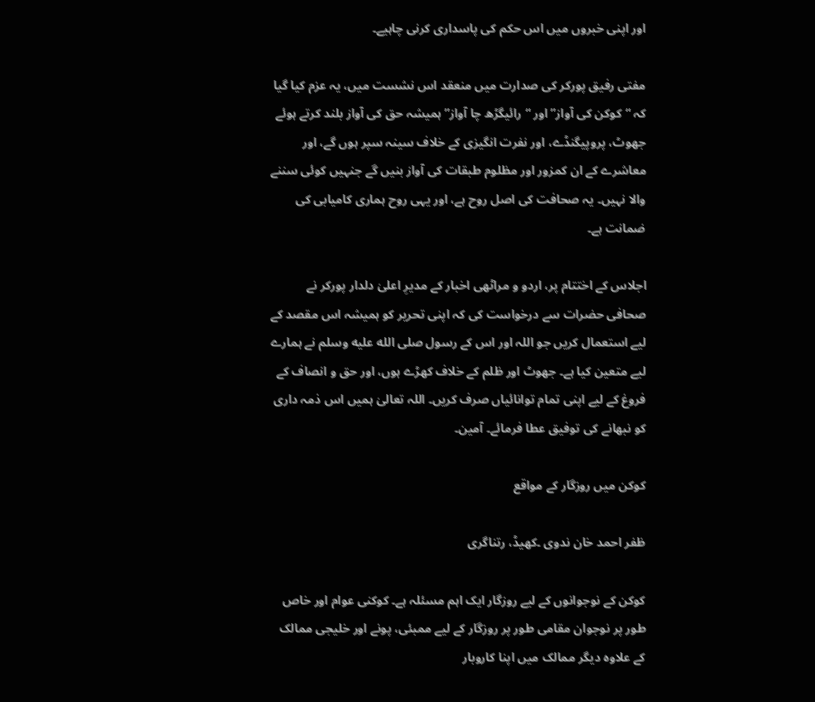اور اپنی خبروں میں اس حکم کی پاسداری کرنی چاہیے۔

مفتی رفیق پورکر کی صدارت میں منعقد اس نشست میں، یہ عزم کیا گیا کہ “کوکن کی آواز” اور “رائیگڑھ چا آواز” ہمیشہ حق کی آواز بلند کرتے ہوئے جھوٹ، پروپیگنڈے، اور نفرت انگیزی کے خلاف سینہ سپر ہوں گے، اور معاشرے کے ان کمزور اور مظلوم طبقات کی آواز بنیں گے جنہیں کوئی سننے والا نہیں۔ یہ صحافت کی اصل روح ہے، اور یہی روح ہماری کامیابی کی ضمانت ہے۔

اجلاس کے اختتام پر، اردو و مراٹھی اخبار کے مدیرِ اعلیٰ دلدار پورکر نے صحافی حضرات سے درخواست کی کہ اپنی تحریر کو ہمیشہ اس مقصد کے لیے استعمال کریں جو اللہ اور اس کے رسول صلى الله عليه وسلم نے ہمارے لیے متعین کیا ہے۔ جھوٹ اور ظلم کے خلاف کھڑے ہوں، اور حق و انصاف کے فروغ کے لیے اپنی تمام توانائیاں صرف کریں۔ اللہ تعالیٰ ہمیں اس ذمہ داری کو نبھانے کی توفیق عطا فرمائے۔ آمین۔

کوکن میں روزگار کے مواقع

ظفر احمد خان ندوی ۔کھیڈ، رتناگری

کوکن کے نوجوانوں کے لیے روزگار ایک اہم مسئلہ ہے۔ کوکنی عوام اور خاص طور پر نوجوان مقامی طور پر روزگار کے لیے ممبئی، پونے اور خلیجی ممالک کے علاوہ دیگر ممالک میں اپنا کاروبار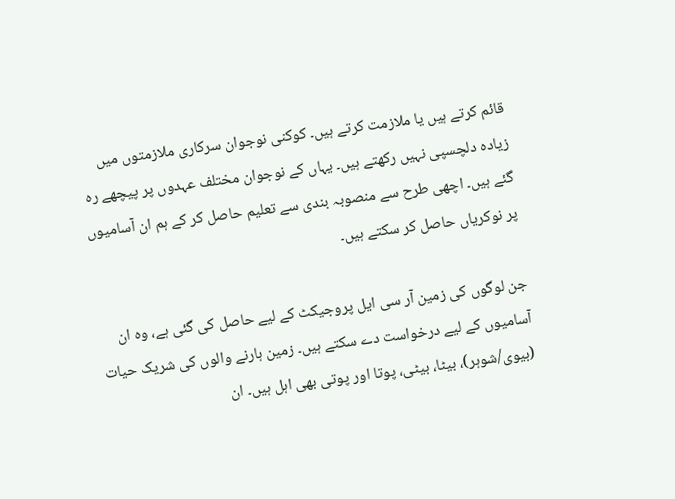قائم کرتے ہیں یا ملازمت کرتے ہیں۔ کوکنی نوجوان سرکاری ملازمتوں میں زیادہ دلچسپی نہیں رکھتے ہیں۔ یہاں کے نوجوان مختلف عہدوں پر پیچھے رہ گئے ہیں۔ اچھی طرح سے منصوبہ بندی سے تعلیم حاصل کر کے ہم ان آسامیوں پر نوکریاں حاصل کر سکتے ہیں۔

جن لوگوں کی زمین آر سی ایل پروجیکٹ کے لیے حاصل کی گئی ہے، وہ ان آسامیوں کے لیے درخواست دے سکتے ہیں۔ زمین ہارنے والوں کی شریک حیات (بیوی/شوہر)، بیٹا، بیٹی، پوتا اور پوتی بھی اہل ہیں۔ ان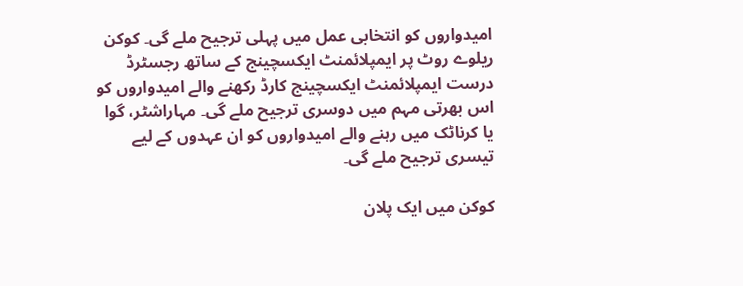امیدواروں کو انتخابی عمل میں پہلی ترجیح ملے گی۔ کوکن ریلوے روٹ پر ایمپلائمنٹ ایکسچینج کے ساتھ رجسٹرڈ درست ایمپلائمنٹ ایکسچینج کارڈ رکھنے والے امیدواروں کو اس بھرتی مہم میں دوسری ترجیح ملے گی۔ مہاراشٹر، گوا یا کرناٹک میں رہنے والے امیدواروں کو ان عہدوں کے لیے تیسری ترجیح ملے گی۔

کوکن میں ایک پلان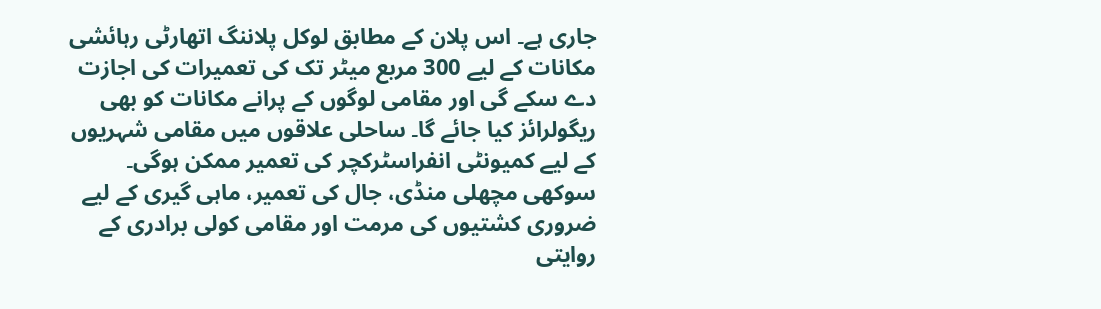جاری ہے۔ اس پلان کے مطابق لوکل پلاننگ اتھارٹی رہائشی مکانات کے لیے 300 مربع میٹر تک کی تعمیرات کی اجازت دے سکے گی اور مقامی لوگوں کے پرانے مکانات کو بھی ریگولرائز کیا جائے گا۔ ساحلی علاقوں میں مقامی شہریوں کے لیے کمیونٹی انفراسٹرکچر کی تعمیر ممکن ہوگی۔ سوکھی مچھلی منڈی، جال کی تعمیر، ماہی گیری کے لیے ضروری کشتیوں کی مرمت اور مقامی کولی برادری کے روایتی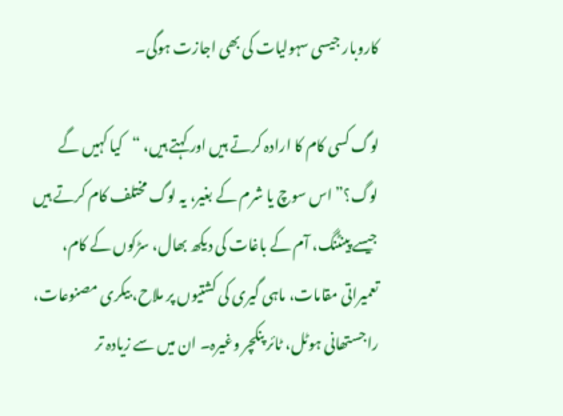کاروبار جیسی سہولیات کی بھی اجازت ہوگی۔

لوگ کسی کام کا ارادہ کرتے ہیں اور کہتے ہیں، “کیا کہیں گے لوگ؟” اس سوچ یا شرم کے بغیر، یہ لوگ مختلف کام کرتے ہیں جیسے پینٹنگ، آم کے باغات کی دیکھ بھال، سڑکوں کے کام، تعمیراتی مقامات، ماہی گیری کی کشتیوں پر ملاح، بیکری مصنوعات، راجستھانی ہوٹل، ٹائر پنکچر وغیرہ۔ ان میں سے زیادہ تر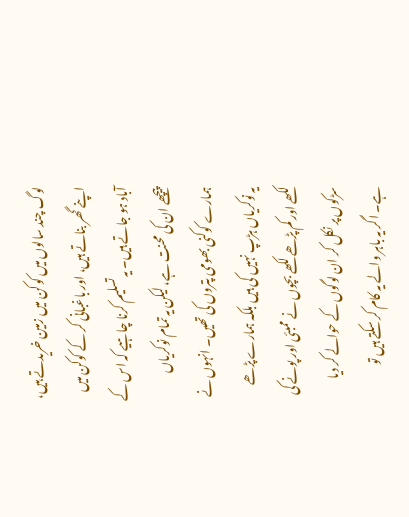لوگ چند سالوں میں کوکن میں زمین خریدتے ہیں، اپنے گھر بناتے ہیں، اور باغبانی کر کے کوکن میں آباد ہو جاتے ہیں۔ یہ تسلیم کرنا چاہیے کہ اس کے پیچھے ان کی محنت ہے، لیکن یہ تمام نوکریاں ہمارے کوکنی بھومی پتروں کی تھیں۔ انہوں نے یہ نوکریاں ہڑپ نہیں کی ہیں بلکہ ہمارے پڑھے لکھے اور کم پڑھے لکھے بچوں نے ممبئی اور پونے کی سڑکوں پر نکل کر ان لوگوں کے حوالے کر دیا ہے۔ اگر یہ باہر والے یہ کام کر سکتے ہیں تو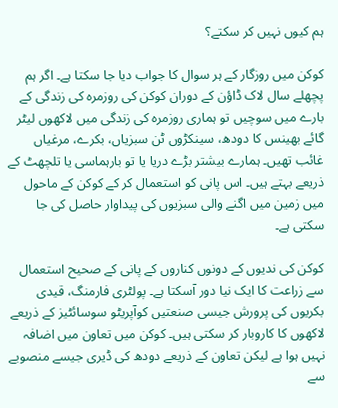ہم کیوں نہیں کر سکتے؟

کوکن میں روزگار کے ہر سوال کا جواب دیا جا سکتا ہے۔ اگر ہم پچھلے سال لاک ڈاؤن کے دوران کوکن کی روزمرہ کی زندگی کے بارے میں سوچیں تو ہماری روزمرہ کی زندگی میں لاکھوں لیٹر گائے بھینس کا دودھ، سینکڑوں ٹن سبزیاں، بکرے، مرغیاں غائب تھیں۔ ہمارے بیشتر بڑے دریا یا تو بارہماسی یا تلچھٹ کے ذریعے بہتے ہیں۔ اس پانی کو استعمال کر کے کوکن کے ماحول میں زمین میں اگنے والی سبزیوں کی پیداوار حاصل کی جا سکتی ہے۔

کوکن کی ندیوں کے دونوں کناروں کے پانی کے صحیح استعمال سے زراعت کا ایک نیا دور آسکتا ہے۔ پولٹری فارمنگ، قیدی بکریوں کی پرورش جیسی صنعتیں کوآپریٹو سوسائٹیز کے ذریعے لاکھوں کا کاروبار کر سکتی ہیں۔ کوکن میں تعاون میں اضافہ نہیں ہوا ہے لیکن تعاون کے ذریعے دودھ کی ڈیری جیسے منصوبے سے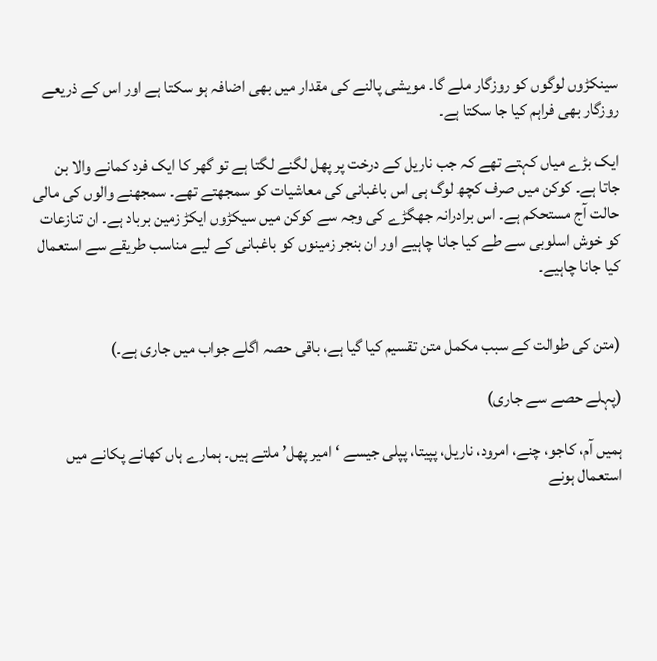سینکڑوں لوگوں کو روزگار ملے گا۔ مویشی پالنے کی مقدار میں بھی اضافہ ہو سکتا ہے اور اس کے ذریعے روزگار بھی فراہم کیا جا سکتا ہے۔

ایک بڑے میاں کہتے تھے کہ جب ناریل کے درخت پر پھل لگنے لگتا ہے تو گھر کا ایک فرد کمانے والا بن جاتا ہے۔ کوکن میں صرف کچھ لوگ ہی اس باغبانی کی معاشیات کو سمجھتے تھے۔ سمجھنے والوں کی مالی حالت آج مستحکم ہے۔ اس برادرانہ جھگڑے کی وجہ سے کوکن میں سیکڑوں ایکڑ زمین برباد ہے۔ ان تنازعات کو خوش اسلوبی سے طے کیا جانا چاہیے اور ان بنجر زمینوں کو باغبانی کے لیے مناسب طریقے سے استعمال کیا جانا چاہیے۔


(متن کی طوالت کے سبب مکمل متن تقسیم کیا گیا ہے، باقی حصہ اگلے جواب میں جاری ہے۔)

(پہلے حصے سے جاری)

ہمیں آم، کاجو، چنے، امرود، ناریل، پپیتا، پپلی جیسے ‘امیر پھل’ ملتے ہیں۔ ہمارے ہاں کھانے پکانے میں استعمال ہونے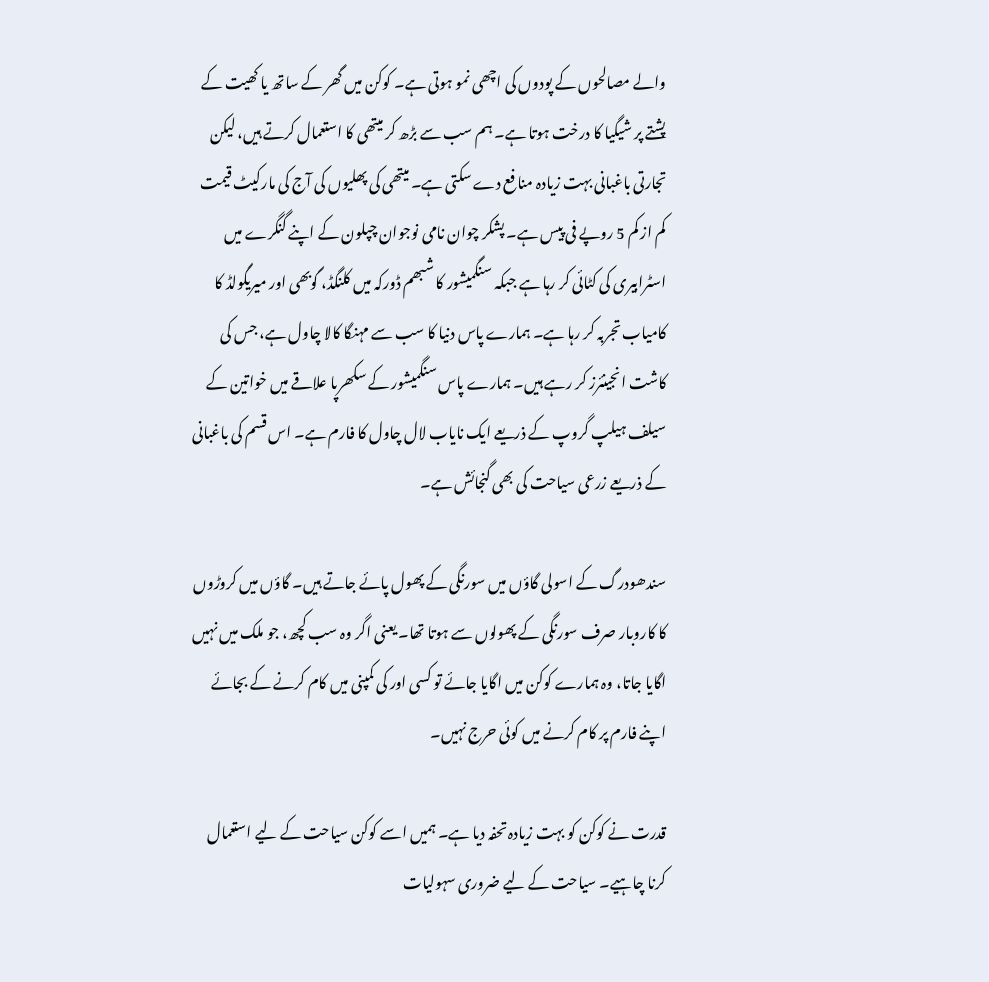والے مصالحوں کے پودوں کی اچھی نمو ہوتی ہے۔ کوکن میں گھر کے ساتھ یا کھیت کے پشتے پر شیگیا کا درخت ہوتا ہے۔ ہم سب سے بڑھ کر میتھی کا استعمال کرتے ہیں، لیکن تجارتی باغبانی بہت زیادہ منافع دے سکتی ہے۔ میتھی کی پھلیوں کی آج کی مارکیٹ قیمت کم از کم 5 روپے فی پیس ہے۔ پشکر چوان نامی نوجوان چپلون کے اپنے گنگرے میں اسٹرابیری کی کٹائی کر رہا ہے جبکہ سنگمیشور کا شبھم ڈورکہ میں کلنگڈ، گوبھی اور میریگولڈ کا کامیاب تجربہ کر رہا ہے۔ ہمارے پاس دنیا کا سب سے مہنگا کالا چاول ہے، جس کی کاشت انجینئرز کر رہے ہیں۔ ہمارے پاس سنگمیشور کے سکھرپا علاقے میں خواتین کے سیلف ہیلپ گروپ کے ذریعے ایک نایاب لال چاول کا فارم ہے۔ اس قسم کی باغبانی کے ذریعے زرعی سیاحت کی بھی گنجائش ہے۔

سندھودرگ کے اسولی گاؤں میں سورنگی کے پھول پائے جاتے ہیں۔ گاؤں میں کروڑوں کا کاروبار صرف سورنگی کے پھولوں سے ہوتا تھا۔ یعنی اگر وہ سب کچھ، جو ملک میں نہیں اگایا جاتا، وہ ہمارے کوکن میں اگایا جائے تو کسی اور کی کمپنی میں کام کرنے کے بجائے اپنے فارم پر کام کرنے میں کوئی حرج نہیں۔

قدرت نے کوکن کو بہت زیادہ تحفہ دیا ہے۔ ہمیں اسے کوکن سیاحت کے لیے استعمال کرنا چاہیے۔ سیاحت کے لیے ضروری سہولیات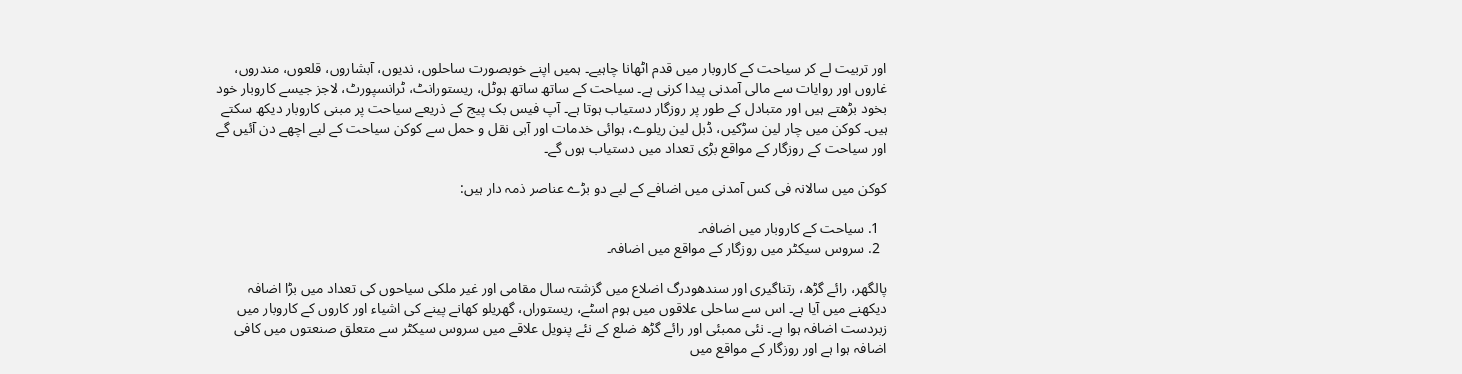اور تربیت لے کر سیاحت کے کاروبار میں قدم اٹھانا چاہیے۔ ہمیں اپنے خوبصورت ساحلوں، ندیوں، آبشاروں، قلعوں، مندروں، غاروں اور روایات سے مالی آمدنی پیدا کرنی ہے۔ سیاحت کے ساتھ ساتھ ہوٹل، ریستورانٹ، ٹرانسپورٹ، لاجز جیسے کاروبار خود بخود بڑھتے ہیں اور متبادل کے طور پر روزگار دستیاب ہوتا ہے۔ آپ فیس بک پیج کے ذریعے سیاحت پر مبنی کاروبار دیکھ سکتے ہیں۔ کوکن میں چار لین سڑکیں، ڈبل لین ریلوے، ہوائی خدمات اور آبی نقل و حمل سے کوکن سیاحت کے لیے اچھے دن آئیں گے اور سیاحت کے روزگار کے مواقع بڑی تعداد میں دستیاب ہوں گے۔

کوکن میں سالانہ فی کس آمدنی میں اضافے کے لیے دو بڑے عناصر ذمہ دار ہیں:

  1. سیاحت کے کاروبار میں اضافہ۔
  2. سروس سیکٹر میں روزگار کے مواقع میں اضافہ۔

پالگھر، رائے گڑھ، رتناگیری اور سندھودرگ اضلاع میں گزشتہ سال مقامی اور غیر ملکی سیاحوں کی تعداد میں بڑا اضافہ دیکھنے میں آیا ہے۔ اس سے ساحلی علاقوں میں ہوم اسٹے، ریستوراں، گھریلو کھانے پینے کی اشیاء اور کاروں کے کاروبار میں زبردست اضافہ ہوا ہے۔ نئی ممبئی اور رائے گڑھ ضلع کے نئے پنویل علاقے میں سروس سیکٹر سے متعلق صنعتوں میں کافی اضافہ ہوا ہے اور روزگار کے مواقع میں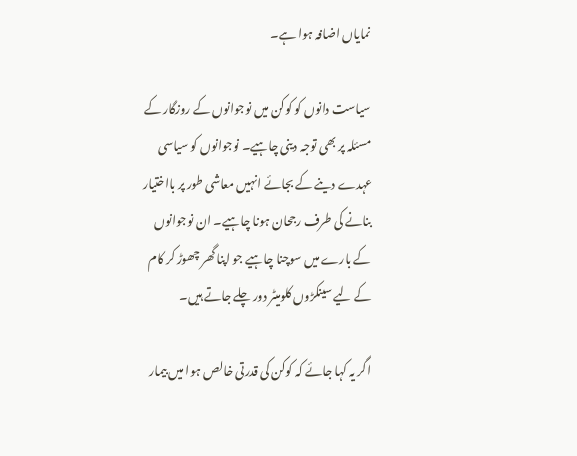نمایاں اضافہ ہوا ہے۔

سیاست دانوں کو کوکن میں نوجوانوں کے روزگار کے مسئلہ پر بھی توجہ دینی چاہیے۔ نوجوانوں کو سیاسی عہدے دینے کے بجائے انہیں معاشی طور پر بااختیار بنانے کی طرف رجحان ہونا چاہیے۔ ان نوجوانوں کے بارے میں سوچنا چاہیے جو اپنا گھر چھوڑ کر کام کے لیے سینکڑوں کلومیٹر دور چلے جاتے ہیں۔

اگر یہ کہا جائے کہ کوکن کی قدرتی خالص ہوا میں بیمار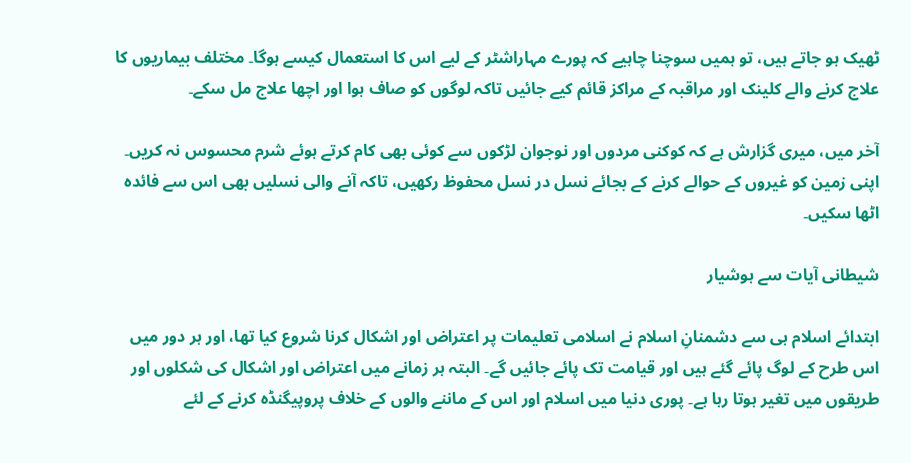ٹھیک ہو جاتے ہیں، تو ہمیں سوچنا چاہیے کہ پورے مہاراشٹر کے لیے اس کا استعمال کیسے ہوگا۔ مختلف بیماریوں کا علاج کرنے والے کلینک اور مراقبہ کے مراکز قائم کیے جائیں تاکہ لوگوں کو صاف ہوا اور اچھا علاج مل سکے۔

آخر میں، میری گزارش ہے کہ کوکنی مردوں اور نوجوان لڑکوں سے کوئی بھی کام کرتے ہوئے شرم محسوس نہ کریں۔ اپنی زمین کو غیروں کے حوالے کرنے کے بجائے نسل در نسل محفوظ رکھیں، تاکہ آنے والی نسلیں بھی اس سے فائدہ اٹھا سکیں۔

شیطانی آیات سے ہوشیار

ابتدائے اسلام ہی سے دشمنانِ اسلام نے اسلامی تعلیمات پر اعتراض اور اشکال کرنا شروع کیا تھا، اور ہر دور میں اس طرح کے لوگ پائے گئے ہیں اور قیامت تک پائے جائیں گے۔ البتہ ہر زمانے میں اعتراض اور اشکال کی شکلوں اور طریقوں میں تغیر ہوتا رہا ہے۔ پوری دنیا میں اسلام اور اس کے ماننے والوں کے خلاف پروپیگنڈہ کرنے کے لئے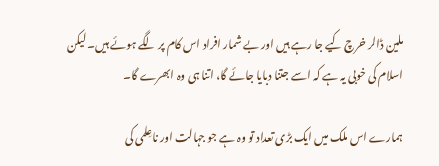ملین ڈالر خرچ کیے جا رہے ہیں اور بے شمار افراد اس کام پر لگے ہوئے ہیں۔ لیکن اسلام کی خوبی یہ ہے کہ اسے جتنا دبایا جائے گا، اتنا ہی وہ ابھرے گا۔

ہمارے اس ملک میں ایک بڑی تعداد تو وہ ہے جو جہالت اور ناعِلمی کی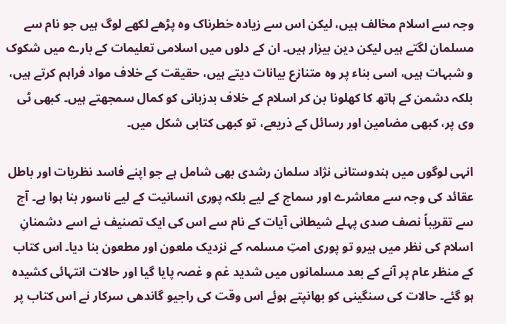وجہ سے اسلام مخالف ہیں، لیکن اس سے زیادہ خطرناک وہ پڑھے لکھے لوگ ہیں جو نام سے مسلمان لگتے ہیں لیکن دین بیزار ہیں۔ ان کے دلوں میں اسلامی تعلیمات کے بارے میں شکوک و شبہات ہیں، اسی بناء پر وہ متنازع بیانات دیتے ہیں، حقیقت کے خلاف مواد فراہم کرتے ہیں، بلکہ دشمن کے ہاتھ کا کھلونا بن کر اسلام کے خلاف بدزبانی کو کمال سمجھتے ہیں۔ کبھی ٹی وی پر، کبھی مضامین اور رسائل کے ذریعے، تو کبھی کتابی شکل میں۔

انہی لوگوں میں ہندوستانی نژاد سلمان رشدی بھی شامل ہے جو اپنے فاسد نظریات اور باطل عقائد کی وجہ سے معاشرے اور سماج کے لیے بلکہ پوری انسانیت کے لیے ناسور بنا ہوا ہے۔ آج سے تقریباً نصف صدی پہلے شیطانی آیات کے نام سے اس کی ایک تصنیف نے اسے دشمنانِ اسلام کی نظر میں ہیرو تو پوری امتِ مسلمہ کے نزدیک ملعون اور مطعون بنا دیا۔ اس کتاب کے منظر عام پر آنے کے بعد مسلمانوں میں شدید غم و غصہ پایا گیا اور حالات انتہائی کشیدہ ہو گئے۔ حالات کی سنگینی کو بھانپتے ہوئے اس وقت کی راجیو گاندھی سرکار نے اس کتاب پر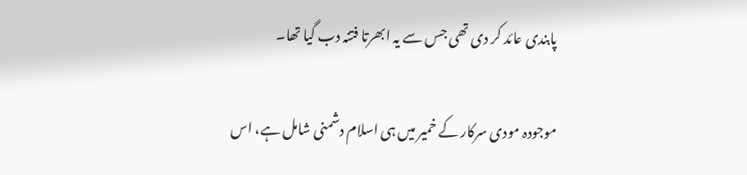پابندی عائد کر دی تھی جس سے یہ ابھرتا فتنہ دب گیا تھا۔

موجودہ مودی سرکار کے خمیر میں ہی اسلام دشمنی شامل ہے، اس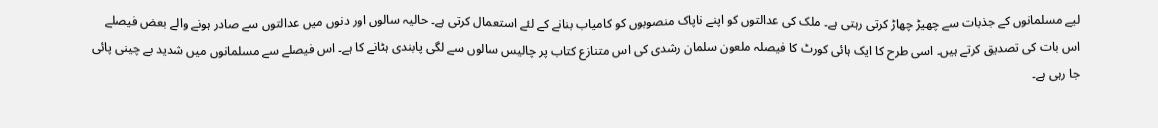لیے مسلمانوں کے جذبات سے چھیڑ چھاڑ کرتی رہتی ہے۔ ملک کی عدالتوں کو اپنے ناپاک منصوبوں کو کامیاب بنانے کے لئے استعمال کرتی ہے۔ حالیہ سالوں اور دنوں میں عدالتوں سے صادر ہونے والے بعض فیصلے اس بات کی تصدیق کرتے ہیں۔ اسی طرح کا ایک ہائی کورٹ کا فیصلہ ملعون سلمان رشدی کی اس متنازع کتاب پر چالیس سالوں سے لگی پابندی ہٹانے کا ہے۔ اس فیصلے سے مسلمانوں میں شدید بے چینی پائی جا رہی ہے۔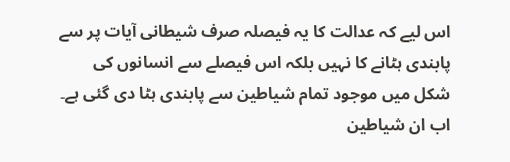اس لیے کہ عدالت کا یہ فیصلہ صرف شیطانی آیات پر سے پابندی ہٹانے کا نہیں بلکہ اس فیصلے سے انسانوں کی شکل میں موجود تمام شیاطین سے پابندی ہٹا دی گئی ہے۔ اب ان شیاطین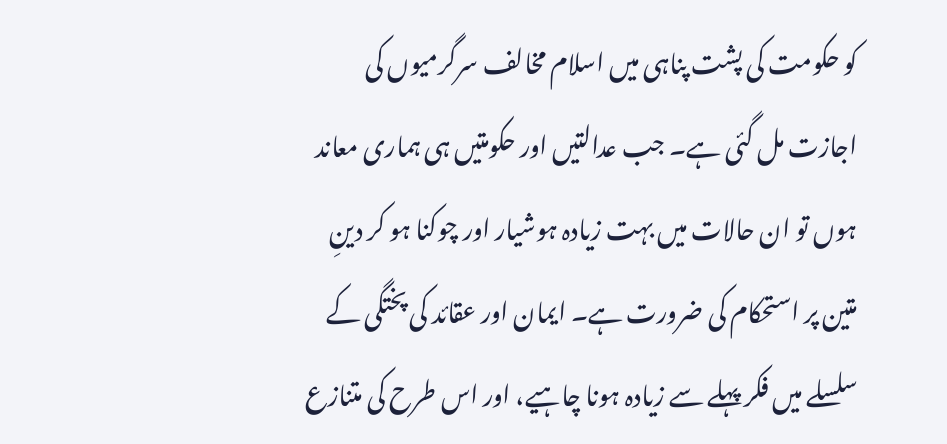کو حکومت کی پشت پناہی میں اسلام مخالف سرگرمیوں کی اجازت مل گئی ہے۔ جب عدالتیں اور حکومتیں ہی ہماری معاند ہوں تو ان حالات میں بہت زیادہ ہوشیار اور چوکنا ہو کر دینِ متین پر استحکام کی ضرورت ہے۔ ایمان اور عقائد کی پختگی کے سلسلے میں فکر پہلے سے زیادہ ہونا چاہیے، اور اس طرح کی متنازع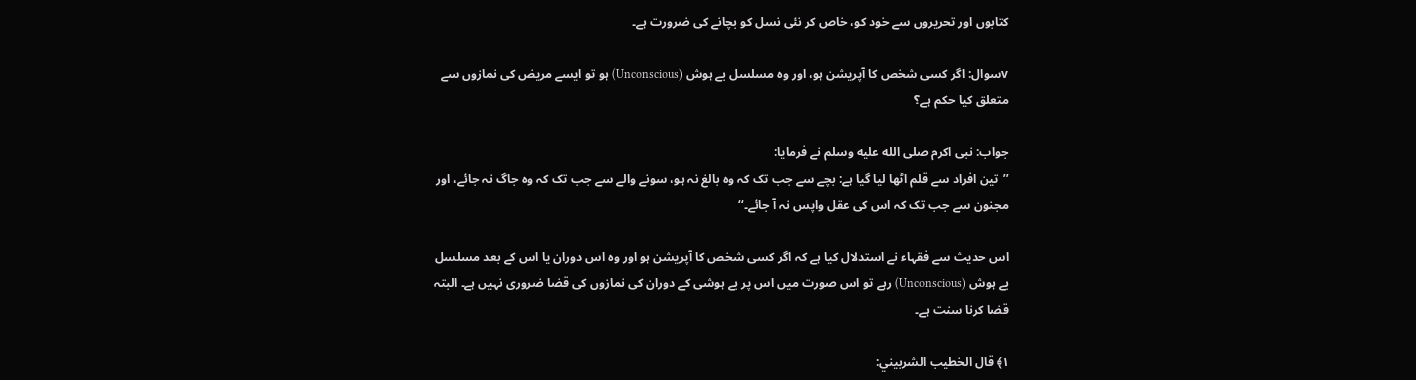کتابوں اور تحریروں سے خود کو، خاص کر نئی نسل کو بچانے کی ضرورت ہے۔

vسوال: اگر کسی شخص کا آپریشن ہو، اور وہ مسلسل بے ہوش (Unconscious) ہو تو ایسے مریض کی نمازوں سے متعلق کیا حکم ہے؟

جواب: نبی اکرم صلى الله عليه وسلم نے فرمایا:
’’تین افراد سے قلم اٹھا لیا گیا ہے: بچے سے جب تک کہ وہ بالغ نہ ہو، سونے والے سے جب تک کہ وہ جاگ نہ جائے، اور مجنون سے جب تک کہ اس کی عقل واپس نہ آ جائے۔‘‘

اس حدیث سے فقہاء نے استدلال کیا ہے کہ اگر کسی شخص کا آپریشن ہو اور وہ اس دوران یا اس کے بعد مسلسل بے ہوش (Unconscious) رہے تو اس صورت میں اس پر بے ہوشی کے دوران کی نمازوں کی قضا ضروری نہیں ہے۔ البتہ قضا کرنا سنت ہے۔

١﴾ قال الخطيب الشربيني: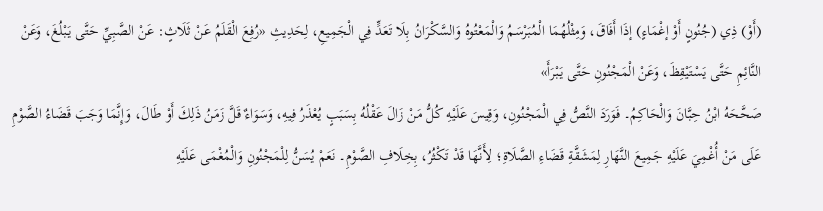(أَوْ) ذِي (جُنُونٍ أَوْ إغْمَاءٍ) إذَا أَفَاقَ، وَمِثْلُهُمَا الْمُبَرْسَمُ وَالْمَعْتُوهُ وَالسَّكْرَانُ بِلَا تَعَدٍّ فِي الْجَمِيعِ، لِحَدِيثِ «رُفِعَ الْقَلَمُ عَنْ ثَلَاثٍ: عَنْ الصَّبِيِّ حَتَّى يَبْلُغَ، وَعَنْ النَّائِمِ حَتَّى يَسْتَيْقِظَ، وَعَنْ الْمَجْنُونِ حَتَّى يَبْرَأَ»
صَحَّحَهُ ابْنُ حِبَّانَ وَالْحَاكِمُ۔ فَوَرَدَ النَّصُّ فِي الْمَجْنُونِ، وَقِيسَ عَلَيْهِ كُلُّ مَنْ زَالَ عَقْلُهُ بِسَبَبٍ يُعْذَرُ فِيهِ، وَسَوَاءٌ قَلَّ زَمَنُ ذَلِكَ أَوْ طَالَ، وَإِنَّمَا وَجَبَ قَضَاءُ الصَّوْمِ عَلَى مَنْ أُغْمِيَ عَلَيْهِ جَمِيعَ النَّهَارِ لِمَشَقَّةِ قَضَاءِ الصَّلَاةِ؛ لِأَنَّهَا قَدْ تَكْثُرُ، بِخِلَافِ الصَّوْمِ۔ نَعَمْ يُسَنُّ لِلْمَجْنُونِ وَالْمُغْمَى عَلَيْهِ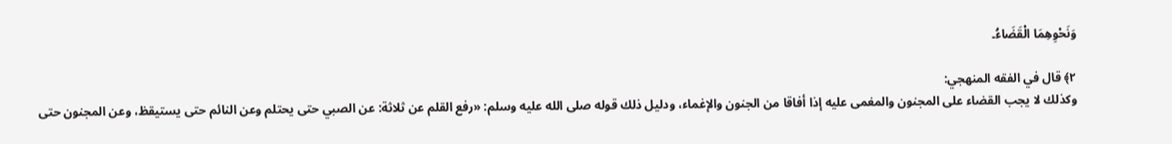وَنَحْوِهِمَا الْقَضَاءُ۔

٢﴾ قال في الفقه المنهجي:
وكذلك لا يجب القضاء على المجنون والمغمى عليه إذا أفاقا من الجنون والإغماء، ودليل ذلك قوله صلى الله عليه وسلم: «رفع القلم عن ثلاثة: عن الصبي حتى يحتلم وعن النائم حتى يستيقظ، وعن المجنون حتى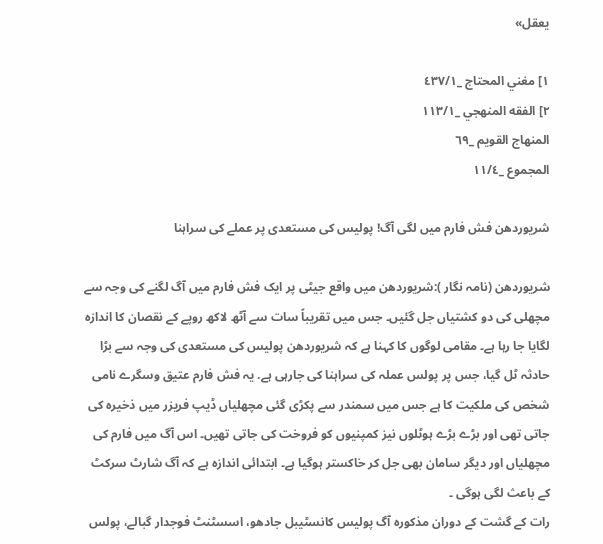يعقل»

١] مغني المحتاج _٤٣٧/١
٢] الفقه المنهجي _١١٣/١
المنهاج القويم _٦٩
المجموع _١١/٤

شریوردھن فش فارم میں لگی آگ! پولیس کی مستعدی پر عملے کی سراہنا

شریوردھن (نامہ نگار ):شریوردھن میں واقع جیٹی پر ایک فش فارم میں آگ لگنے کی وجہ سے مچھلی کی دو کشتیاں جل گئیں۔ جس میں تقریباً سات سے آٹھ لاکھ روپے کے نقصان کا اندازہ لگایا جا رہا ہے۔ مقامی لوگوں کا کہنا ہے کہ شریوردھن پولیس کی مستعدی کی وجہ سے بڑا حادثہ ٹل گیا، جس پر پولس عملہ کی سراہنا کی جارہی ہے. یہ فش فارم عتیق وسگرے نامی شخص کی ملکیت کا ہے جس میں سمندر سے پکڑی گئی مچھلیاں ڈیپ فریزر میں ذخیرہ کی جاتی تھی اور بڑے بڑے ہوٹلوں نیز کمپنیوں کو فروخت کی جاتی تھیں۔ اس آگ میں فارم کی مچھلیاں اور دیگر سامان بھی جل کر خاکستر ہوگیا ہے۔ ابتدائی اندازہ ہے کہ آگ شارٹ سرکٹ کے باعث لگی ہوگی ۔
رات کے گشت کے دوران مذکورہ آگ پولیس کانسٹیبل جادھو، اسسٹنٹ فوجدار گبالے، پولس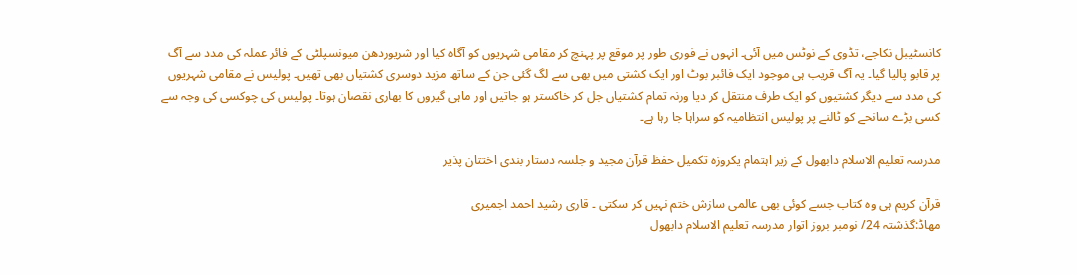کانسٹیبل نکاجے، تڈوی کے نوٹس میں آئی۔ انہوں نے فوری طور پر موقع پر پہنچ کر مقامی شہریوں کو آگاہ کیا اور شریوردھن میونسپلٹی کے فائر عملہ کی مدد سے آگ پر قابو پالیا گیا۔ یہ آگ قریب ہی موجود ایک فائبر بوٹ اور ایک کشتی میں بھی سے لگ گئی جن کے ساتھ مزید دوسری کشتیاں بھی تھیں۔ پولیس نے مقامی شہریوں کی مدد سے دیگر کشتیوں کو ایک طرف منتقل کر دیا ورنہ تمام کشتیاں جل کر خاکستر ہو جاتیں اور ماہی گیروں کا بھاری نقصان ہوتا۔ پولیس کی چوکسی کی وجہ سے کسی بڑے سانحے کو ٹالنے پر پولیس انتظامیہ کو سراہا جا رہا ہے۔

مدرسہ تعلیم الاسلام دابھول کے زیر اہتمام یکروزہ تکمیل حفظ قرآن مجید و جلسہ دستار بندی اختتان پذیر

قرآن کریم ہی وہ کتاب جسے کوئی بھی عالمی سازش ختم نہیں کر سکتی ۔ قاری رشید احمد اجمیری
مهاڈ:گذشتہ 24/ نومبر بروز اتوار مدرسہ تعلیم الاسلام دابھول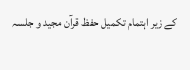کے زیر اہتمام تکمیل حفظ قرآن مجید و جلسہ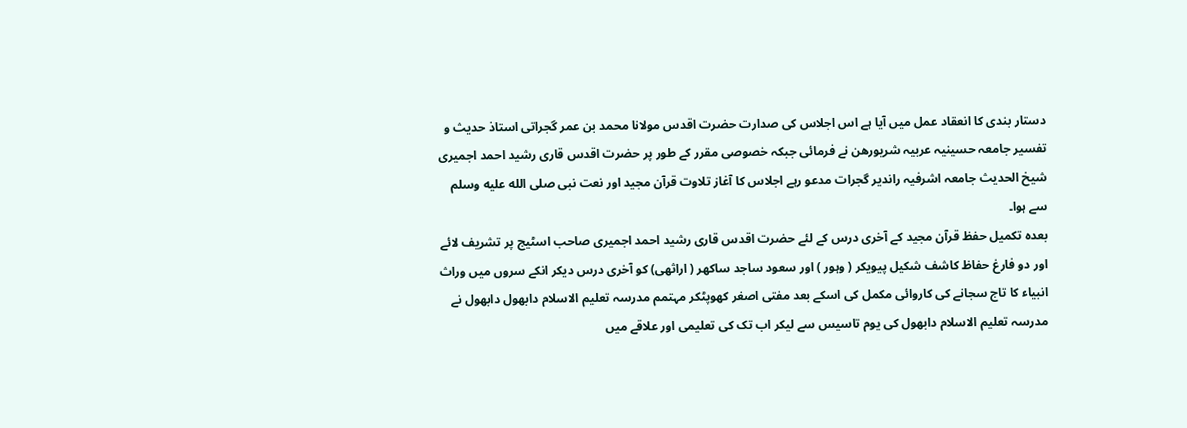دستار بندی کا انعقاد عمل میں آیا ہے اس اجلاس کی صدارت حضرت اقدس مولانا محمد بن عمر گجراتی استاذ حدیث و تفسیر جامعہ حسینیہ عربیہ شریورھن نے فرمائی جبکہ خصوصی مقرر کے طور پر حضرت اقدس قاری رشید احمد اجمیری شیخ الحدیث جامعہ اشرفیہ راندیر گجرات مدعو رہے اجلاس کا آغاز تلاوت قرآن مجید اور نعت نبی صلى الله عليه وسلم سے ہوا۔
بعدہ تکمیل حفظ قرآن مجید کے آخری درس کے لئے حضرت اقدس قاری رشید احمد اجمیری صاحب اسٹیج پر تشریف لائے اور دو فارغ حفاظ کاشف شکیل پیویکر ( وہور ) اور سعود ساجد ساکھر ( اراثھی) کو آخری درس دیکر انکے سروں میں وراث انبیاء کا تاج سجانے کی کاروائی مکمل کی اسکے بعد مفتی اصغر کھوپٹکر مہتمم مدرسہ تعلیم الاسلام دابھول دابھول نے مدرسہ تعلیم الاسلام دابھول کی یوم تاسیس سے لیکر اب تک کی تعلیمی اور علاقے میں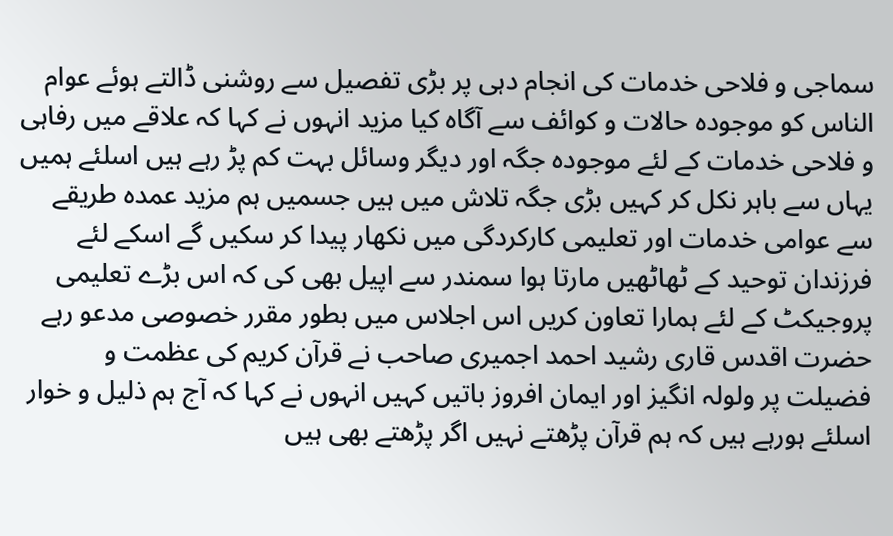سماجی و فلاحی خدمات کی انجام دہی پر بڑی تفصیل سے روشنی ڈالتے ہوئے عوام الناس کو موجودہ حالات و کوائف سے آگاہ کیا مزید انہوں نے کہا کہ علاقے میں رفاہی و فلاحی خدمات کے لئے موجودہ جگہ اور دیگر وسائل بہت کم پڑ رہے ہیں اسلئے ہمیں یہاں سے باہر نکل کر کہیں بڑی جگہ تلاش میں ہیں جسمیں ہم مزید عمدہ طریقے سے عوامی خدمات اور تعلیمی کارکردگی میں نکھار پیدا کر سکیں گے اسکے لئے فرزندان توحید کے ٹھاٹھیں مارتا ہوا سمندر سے اپیل بھی کی کہ اس بڑے تعلیمی پروجیکٹ کے لئے ہمارا تعاون کریں اس اجلاس میں بطور مقرر خصوصی مدعو رہے حضرت اقدس قاری رشید احمد اجمیری صاحب نے قرآن کریم کی عظمت و فضیلت پر ولولہ انگیز اور ایمان افروز باتیں کہیں انہوں نے کہا کہ آج ہم ذلیل و خوار اسلئے ہورہے ہیں کہ ہم قرآن پڑھتے نہیں اگر پڑھتے بھی ہیں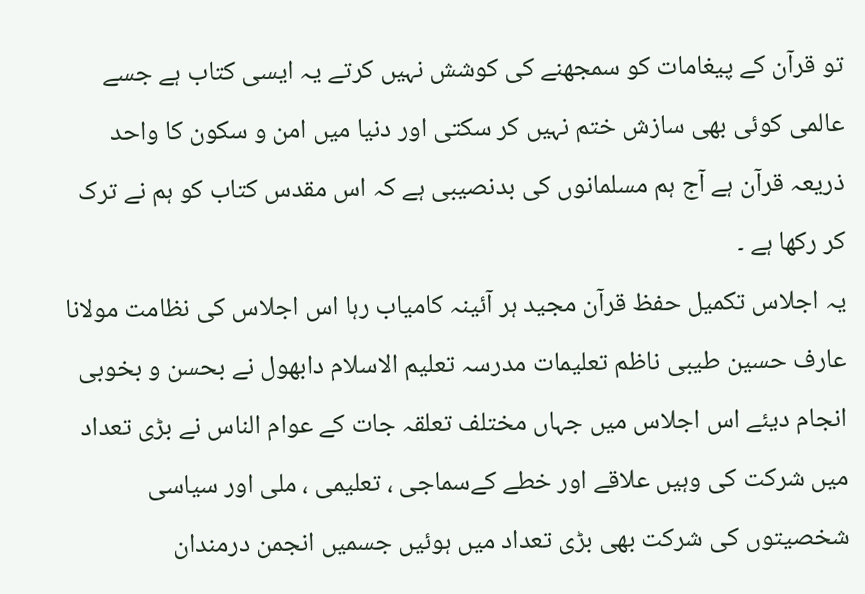تو قرآن کے پیغامات کو سمجھنے کی کوشش نہیں کرتے یہ ایسی کتاب ہے جسے عالمی کوئی بھی سازش ختم نہیں کر سکتی اور دنیا میں امن و سکون کا واحد ذریعہ قرآن ہے آج ہم مسلمانوں کی بدنصیبی ہے کہ اس مقدس کتاب کو ہم نے ترک کر رکھا ہے ۔
یہ اجلاس تکمیل حفظ قرآن مجید ہر آئینہ کامیاب رہا اس اجلاس کی نظامت مولانا عارف حسین طیبی ناظم تعلیمات مدرسہ تعلیم الاسلام دابھول نے بحسن و بخوبی انجام دیئے اس اجلاس میں جہاں مختلف تعلقہ جات کے عوام الناس نے بڑی تعداد میں شرکت کی وہیں علاقے اور خطے کےسماجی ، تعلیمی ، ملی اور سیاسی شخصیتوں کی شرکت بھی بڑی تعداد میں ہوئیں جسمیں انجمن درمندان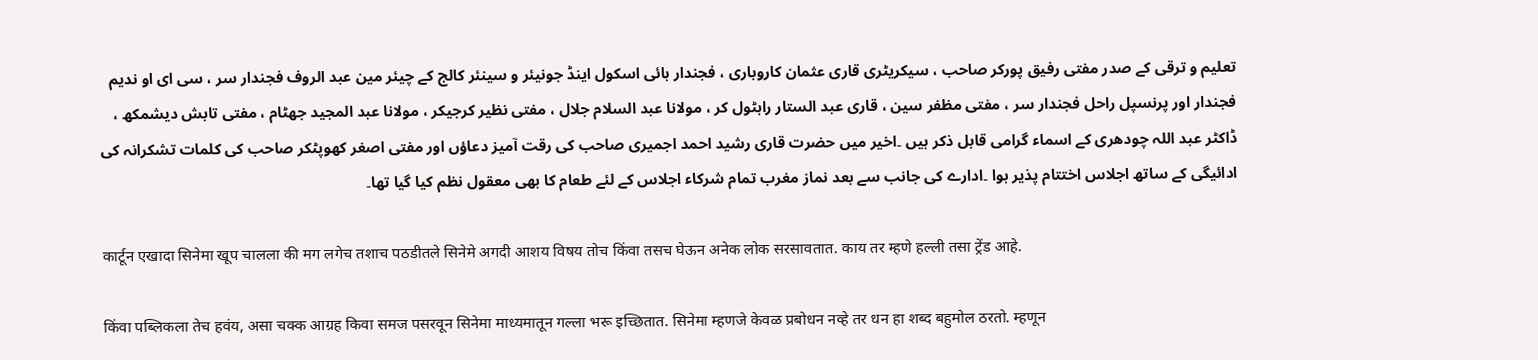تعلیم و ترقی کے صدر مفتی رفیق پورکر صاحب ، سیکریٹری قاری عثمان کاروباری ، فجندار ہائی اسکول اینڈ جونیئر و سینئر کالج کے چیئر مین عبد الروف فجندار سر ، سی ای او ندیم فجندار اور پرنسپل راحل فجندار سر ، مفتی مظفر سین ، قاری عبد الستار راہٹول کر ، مولانا عبد السلام جلال ، مفتی نظیر کرجیکر ، مولانا عبد المجید جھٹام ، مفتی تابش دیشمکھ ، ڈاکٹر عبد اللہ چودھری کے اسماء گرامی قابل ذکر ہیں ۔اخیر میں حضرت قاری رشید احمد اجمیری صاحب کی رقت آمیز دعاؤں اور مفتی اصغر کھوپٹکر صاحب کی کلمات تشکرانہ کی ادائیگی کے ساتھ اجلاس اختتام پذیر ہوا ۔ادارے کی جانب سے بعد نماز مغرب تمام شرکاء اجلاس کے لئے طعام کا بھی معقول نظم کیا گیا تھا۔

कार्टून एखादा सिनेमा खूप चालला की मग लगेच तशाच पठडीतले सिनेमे अगदी आशय विषय तोच किंवा तसच घेऊन अनेक लोक सरसावतात. काय तर म्हणे हल्ली तसा ट्रेंड आहे.

किंवा पब्लिकला तेच हवंय, असा चक्क आग्रह किवा समज पसरवून सिनेमा माध्यमातून गल्ला भरू इच्छितात. सिनेमा म्हणजे केवळ प्रबोधन नव्हे तर धन हा शब्द बहुमोल ठरतो. म्हणून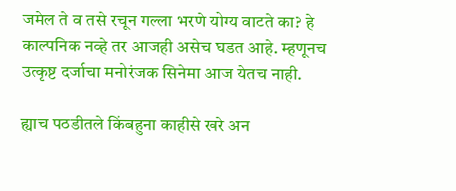जमेल ते व तसे रचून गल्ला भरणे योग्य वाटते का? हे काल्पनिक नव्हे तर आजही असेच घडत आहे. म्हणूनच उत्कृष्ट दर्जाचा मनोरंजक सिनेमा आज येतच नाही.

ह्याच पठडीतले किंबहुना काहीसे खरे अन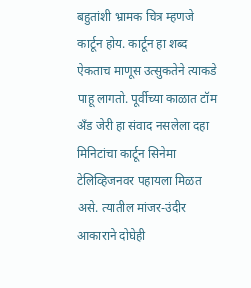बहुतांशी भ्रामक चित्र म्हणजे कार्टून होय. कार्टून हा शब्द ऐकताच माणूस उत्सुकतेने त्याकडे पाहू लागतो. पूर्वीच्या काळात टॉम अँड जेरी हा संवाद नसलेला दहा मिनिटांचा कार्टून सिनेमा टेलिव्हिजनवर पहायला मिळत असे. त्यातील मांजर-उंदीर आकाराने दोघेही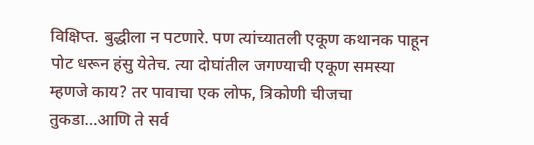विक्षिप्त. बुद्धीला न पटणारे. पण त्यांच्यातली एकूण कथानक पाहून पोट धरून हंसु येतेच. त्या दोघांतील जगण्याची एकूण समस्या म्हणजे काय? तर पावाचा एक लोफ, त्रिकोणी चीजचा तुकडा…आणि ते सर्व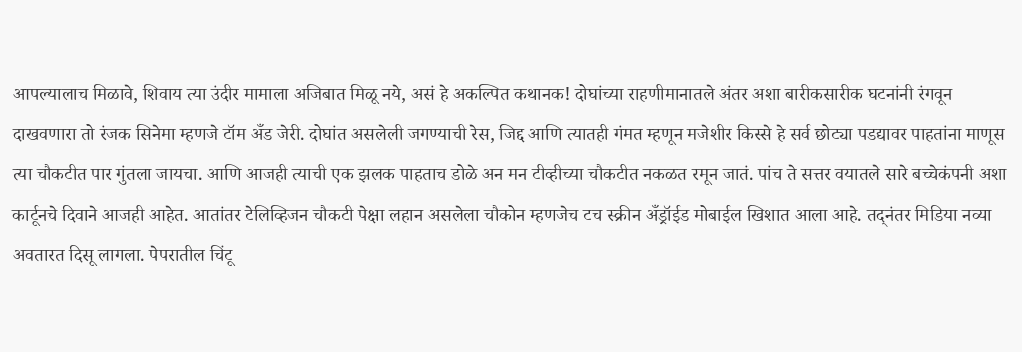आपल्यालाच मिळावे, शिवाय त्या उंदीर मामाला अजिबात मिळू नये, असं हे अकल्पित कथानक! दोघांच्या राहणीमानातले अंतर अशा बारीकसारीक घटनांनी रंगवून दाखवणारा तो रंजक सिनेमा म्हणजे टॉम अँड जेरी. दोघांत असलेली जगण्याची रेस, जिद्द आणि त्यातही गंमत म्हणून मजेशीर किस्से हे सर्व छोट्या पडद्यावर पाहतांना माणूस त्या चौकटीत पार गुंतला जायचा. आणि आजही त्याची एक झलक पाहताच डोळे अन मन टीव्हीच्या चौकटीत नकळत रमून जातं. पांच ते सत्तर वयातले सारे बच्चेकंपनी अशा कार्टूनचे दिवाने आजही आहेत. आतांतर टेलिव्हिजन चौकटी पेक्षा लहान असलेला चौकोन म्हणजेच टच स्क्रीन अँड्रॉईड मोबाईल खिशात आला आहे. तद्नंतर मिडिया नव्या अवतारत दिसू लागला. पेपरातील चिंटू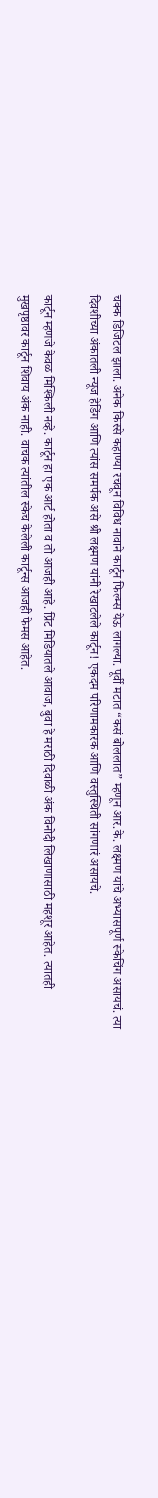चक्क डिजिटल झाला. अनेक किस्से कहाण्या रचवून विविध नावाने कार्टून फिल्म्स येऊ लागल्या. पूर्वी मटात “कसं बोललात” म्हणून आर.के. लक्ष्मण यांचे अभ्यासपूर्ण स्केचिंग असायचं. त्या दिवशीच्या अंकातली न्यूज हेडिंग आणि त्यांस समर्पक असे श्री लक्ष्मण यांनी रेखाटलेले कार्टून! एकदम परिणामकारक आणि वस्तुस्थिती सांगणारं असायचे.

कार्टून म्हणजे केवळ मिश्किली नव्हे. कार्टून हा एक आर्ट होता व तो आजही आहे. प्रिंट मिडियातले आवाज, बुवा हे मराठी दिवाळी अंक विनोदी लिखाणासाठी महशूर आहेत. त्यातही मुखपृष्ठावर कार्टून शिवाय अंक नाही. वाचक त्यांतील स्केच केलेली कार्टून्स आजही फेमस आहेत.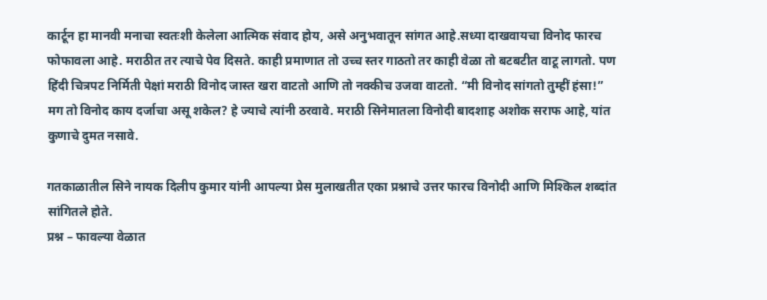कार्टून हा मानवी मनाचा स्वतःशी केलेला आत्मिक संवाद होय, असे अनुभवातून सांगत आहे.सध्या दाखवायचा विनोद फारच फोफावला आहे. मराठीत तर त्याचे पेव दिसते. काही प्रमाणात तो उच्च स्तर गाठतो तर काही वेळा तो बटबटीत वाटू लागतो. पण हिंदी चित्रपट निर्मिती पेक्षां मराठी विनोद जास्त खरा वाटतो आणि तो नक्कीच उजवा वाटतो. “मी विनोद सांगतो तुम्हीं हंसा!” मग तो विनोद काय दर्जाचा असू शकेल? हे ज्याचे त्यांनी ठरवावे. मराठी सिनेमातला विनोदी बादशाह अशोक सराफ आहे, यांत कुणाचे दुमत नसावे.

गतकाळातील सिने नायक दिलीप कुमार यांनी आपल्या प्रेस मुलाखतीत एका प्रश्नाचे उत्तर फारच विनोदी आणि मिश्किल शब्दांत सांगितले होते.
प्रश्न – फावल्या वेळात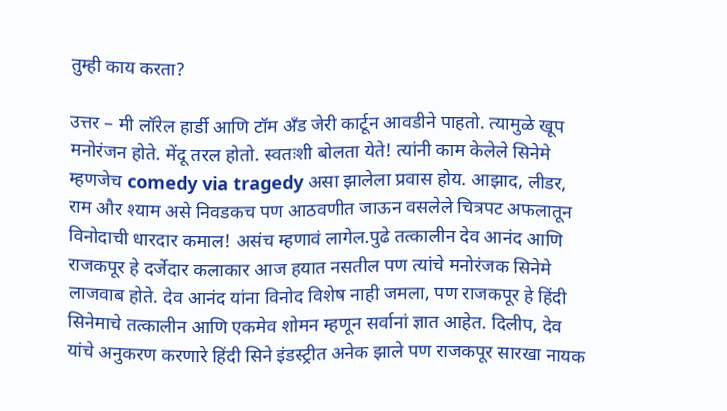तुम्ही काय करता?

उत्तर – मी लॉरेल हार्डी आणि टॉम अँड जेरी कार्टून आवडीने पाहतो. त्यामुळे खूप मनोरंजन होते. मेंदू तरल होतो. स्वतःशी बोलता येते! त्यांनी काम केलेले सिनेमे म्हणजेच comedy via tragedy असा झालेला प्रवास होय. आझाद, लीडर, राम और श्याम असे निवडकच पण आठवणीत जाऊन वसलेले चित्रपट अफलातून विनोदाची धारदार कमाल! असंच म्हणावं लागेल.पुढे तत्कालीन देव आनंद आणि राजकपूर हे दर्जेदार कलाकार आज हयात नसतील पण त्यांचे मनोरंजक सिनेमे लाजवाब होते. देव आनंद यांना विनोद विशेष नाही जमला, पण राजकपूर हे हिंदी सिनेमाचे तत्कालीन आणि एकमेव शोमन म्हणून सर्वानां ज्ञात आहेत. दिलीप, देव यांचे अनुकरण करणारे हिंदी सिने इंडस्ट्रीत अनेक झाले पण राजकपूर सारखा नायक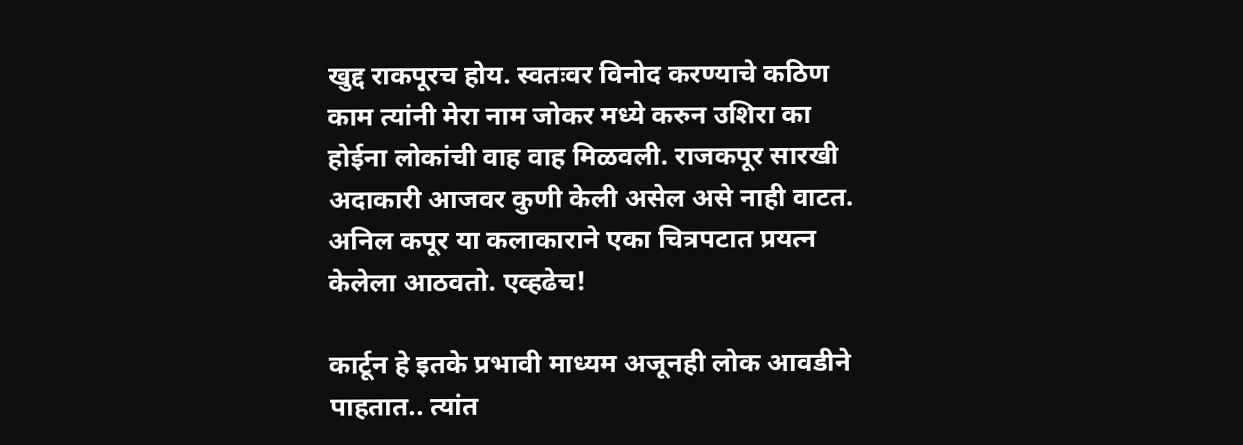खुद्द राकपूरच होय. स्वतःवर विनोद करण्याचे कठिण काम त्यांनी मेरा नाम जोकर मध्ये करुन उशिरा का होईना लोकांची वाह वाह मिळवली. राजकपूर सारखी अदाकारी आजवर कुणी केली असेल असे नाही वाटत. अनिल कपूर या कलाकाराने एका चित्रपटात प्रयत्न केलेला आठवतो. एव्हढेच!

कार्टून हे इतके प्रभावी माध्यम अजूनही लोक आवडीने पाहतात.. त्यांत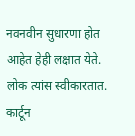नवनवीन सुधारणा होत आहेत हेही लक्षात येते. लोक त्यांस स्वीकारतात. कार्टून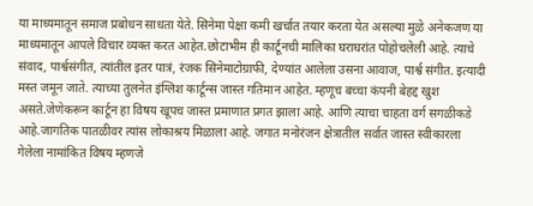या माध्यमातून समाज प्रबोधन साधता येते. सिनेमा पेक्षा कमी खर्चात तयार करता येत असल्या मुळे अनेकजण या माध्यमातून आपले विचार व्यक्त करत आहेत.छोटाभीम ही कार्टूनची मालिका घराघरांत पोहोचलेली आहे. त्याचे संवाद, पार्श्वसंगीत, त्यांतील इतर पात्रं, रंजक सिनेमाटोग्राफी, देण्यांत आलेला उसना आवाज, पार्श्व संगीत. इत्यादी मस्त जमून जाते. त्याच्या तुलनेत इंग्लिश कार्टून्स जास्त गतिमान आहेत. म्हणूच बच्चा कंपनी बेहद्द खुश असते.जेणेकरून कार्टून हा विषय खूपच जास्त प्रमाणात प्रगत झाला आहे. आणि त्याचा चाहता वर्ग सगळीकडे आहे.जागतिक पातळीवर त्यांस लोकाश्रय मिळाला आहे. जगात मनोरंजन क्षेत्रातील सर्वात जास्त स्वीकारला गेलेला नामांकित विषय म्हणजे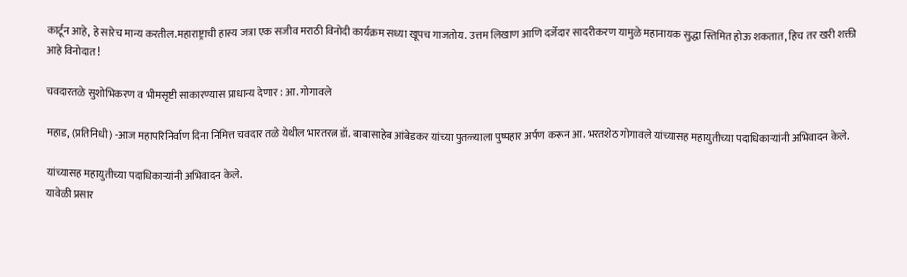कार्टून आहे, हे सारेच मान्य करतील.महाराष्ट्राची हास्य जत्रा एक सजीव मराठी विनोदी कार्यक्रम सध्या खूपच गाजतोय. उत्तम लिखाण आणि दर्जेदार सादरीकरण यामुळे महानायक सुद्धा स्तिमित होऊ शकतात, हिच तर खरी शक्ती आहे विनोदात!

चवदारतळे सुशोभिकरण व भीमसृष्टी साकारण्यास प्राधान्य देणार : आ. गोगावले

महाड, (प्रतिनिधी) -आज महापरिनिर्वाण दिना निमित्त चवदार तळे येथील भारतरत्न डॉ. बाबासाहेब आंबेडकर यांच्या पुतळ्याला पुष्पहार अर्पण करून आ. भरतशेठ गोगावले यांच्यासह महायुतीच्या पदाधिकाऱ्यांनी अभिवादन केले.

यांच्यासह महायुतीच्या पदाधिकाऱ्यांनी अभिवादन केले.
यावेळी प्रसार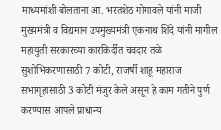माध्यमांशी बोलताना आ. भरतशेठ गोगावले यांनी माजी मुख्यमंत्री व विद्यमान उपमुख्यमंत्री एकनाथ शिंदे यांनी मागील महायुती सरकारच्या कारकिर्दीत चवदार तळे सुशोभिकरणासाठी 7 कोटी, राजर्षी शाहू महाराज सभागृहासाठी 3 कोटी मंजुर केले असून हे काम गतीने पुर्ण करण्यास आपले प्राधान्य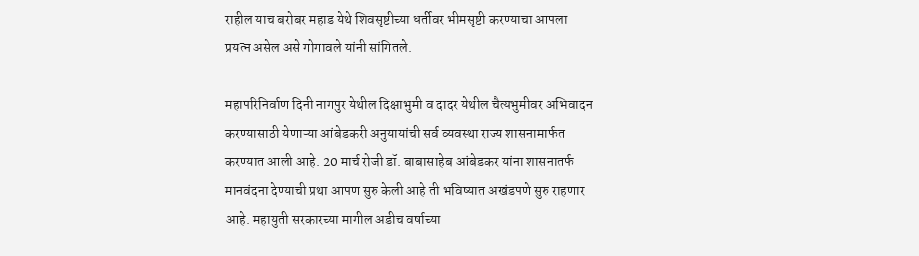राहील याच बरोबर महाड येथे शिवसृष्टीच्या धर्तीवर भीमसृष्टी करण्याचा आपला प्रयत्न असेल असे गोगावले यांनी सांगितले.

महापरिनिर्वाण दिनी नागपुर येथील दिक्षाभुमी व दादर येथील चैत्यभुमीवर अभिवादन करण्यासाठी येणाऱ्या आंबेडकरी अनुयायांची सर्व व्यवस्था राज्य शासनामार्फत करण्यात आली आहे. 20 मार्च रोजी डॉ. बाबासाहेब आंबेडकर यांना शासनातर्फ मानवंदना देण्याची प्रथा आपण सुरु केली आहे ती भविष्यात अखंडपणे सुरु राहणार आहे. महायुती सरकारच्या मागील अडीच वर्षाच्या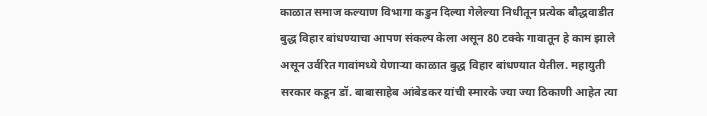काळात समाज कल्याण विभागा कडुन दिल्या गेलेल्या निधीतून प्रत्येक बौद्धवाडीत बुद्ध विहार बांधण्याचा आपण संकल्प केला असून 80 टक्के गावातून हे काम झाले असून उर्वरित गावांमध्ये येणाऱ्या काळात बुद्ध विहार बांधण्यात येतील. महायुती सरकार कडून डॉ. बाबासाहेब आंबेडकर यांची स्मारके ज्या ज्या ठिकाणी आहेत त्या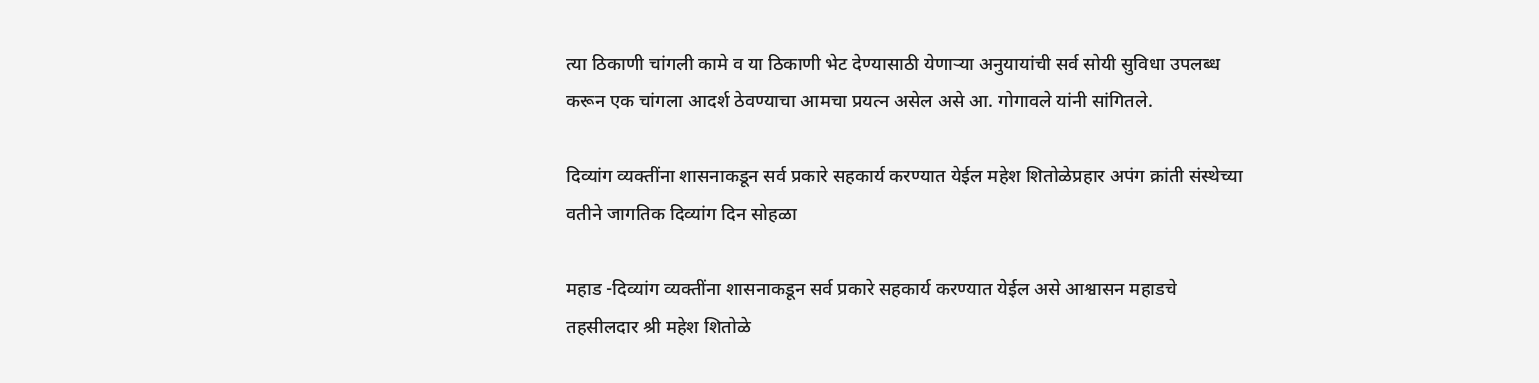त्या ठिकाणी चांगली कामे व या ठिकाणी भेट देण्यासाठी येणाऱ्या अनुयायांची सर्व सोयी सुविधा उपलब्ध करून एक चांगला आदर्श ठेवण्याचा आमचा प्रयत्न असेल असे आ. गोगावले यांनी सांगितले.

दिव्यांग व्यक्तींना शासनाकडून सर्व प्रकारे सहकार्य करण्यात येईल महेश शितोळेप्रहार अपंग क्रांती संस्थेच्या वतीने जागतिक दिव्यांग दिन सोहळा

महाड -दिव्यांग व्यक्तींना शासनाकडून सर्व प्रकारे सहकार्य करण्यात येईल असे आश्वासन महाडचे तहसीलदार श्री महेश शितोळे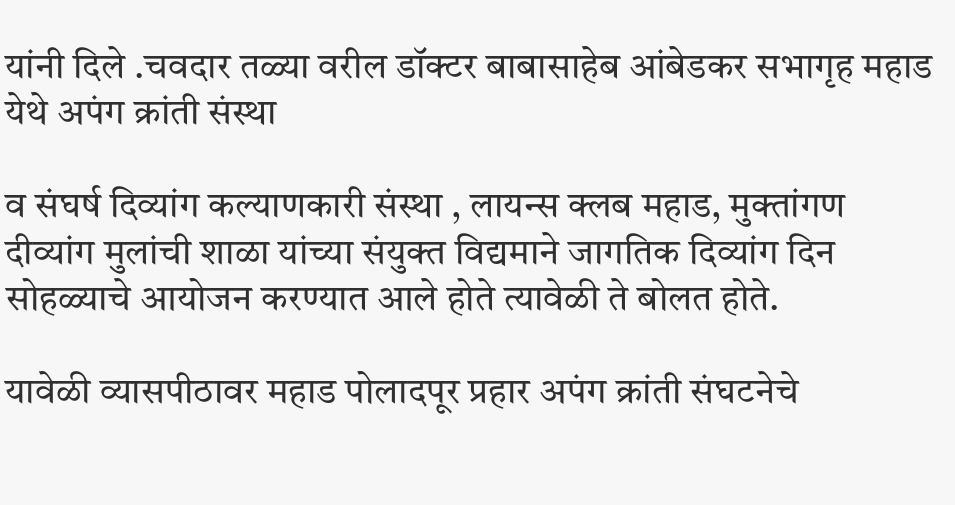यांनी दिले .चवदार तळ्या वरील डॉक्टर बाबासाहेब आंबेडकर सभागृह महाड येथे अपंग क्रांती संस्था

व संघर्ष दिव्यांग कल्याणकारी संस्था , लायन्स क्लब महाड, मुक्तांगण दीव्यांग मुलांची शाळा यांच्या संयुक्त विद्यमाने जागतिक दिव्यांग दिन सोहळ्याचे आयोजन करण्यात आले होते त्यावेळी ते बोलत होते.

यावेळी व्यासपीठावर महाड पोलादपूर प्रहार अपंग क्रांती संघटनेचे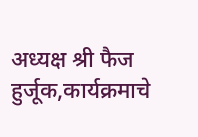अध्यक्ष श्री फैज हुर्जूक,कार्यक्रमाचे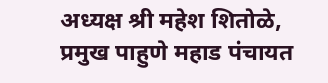अध्यक्ष श्री महेश शितोळे, प्रमुख पाहुणे महाड पंचायत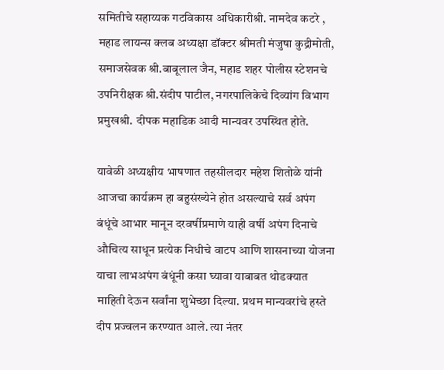समितीचे सहाय्यक गटविकास अधिकारीश्री. नामदेव कटरे , महाड लायन्स क्लब अध्यक्षा डॉक्टर श्रीमती मंजुषा कुद्रीमोती, समाजसेवक श्री.बाबूलाल जैन, महाड शहर पोलीस स्टेशनचे उपनिरीक्षक श्री.संदीप पाटील, नगरपालिकेचे दिव्यांग विभाग प्रमुखश्री. दीपक महाडिक आदी मान्यवर उपस्थित होते.

यावेळी अध्यक्षीय भाषणात तहसीलदार महेश शितोळे यांनी आजचा कार्यक्रम हा बहुसंख्येने होत असल्याचे सर्व अपंग बंधूंचे आभार मानून दरवर्षीप्रमाणे याही वर्षी अपंग दिनाचे औचित्य साधून प्रत्येक निधीचे वाटप आणि शासनाच्या योजना याचा लाभअपंग बंधूंनी कसा घ्यावा याबाबत थोडक्यात माहिती देऊन सर्वांना शुभेच्छा दिल्या. प्रथम मान्यवरांचे हस्ते दीप प्रज्वलन करण्यात आले. त्या नंतर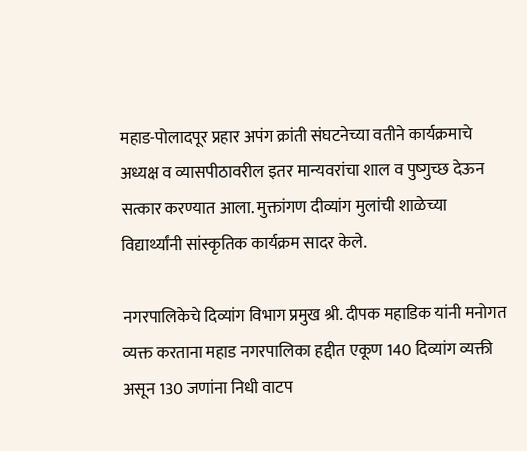महाड-पोलादपूर प्रहार अपंग क्रांती संघटनेच्या वतीने कार्यक्रमाचे अध्यक्ष व व्यासपीठावरील इतर मान्यवरांचा शाल व पुष्गुच्छ देऊन सत्कार करण्यात आला. मुक्तांगण दीव्यांग मुलांची शाळेच्या विद्यार्थ्यांनी सांस्कृतिक कार्यक्रम सादर केले.

नगरपालिकेचे दिव्यांग विभाग प्रमुख श्री. दीपक महाडिक यांनी मनोगत व्यक्त करताना महाड नगरपालिका हद्दीत एकूण 140 दिव्यांग व्यक्ती असून 130 जणांना निधी वाटप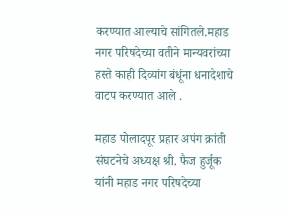करण्यात आल्याचे सांगितले.महाड नगर परिषदेच्या वतीने मान्यवरांच्या हस्ते काही दिव्यांग बंधूंना धनादेशाचे वाटप करण्यात आले .

महाड पोलादपूर प्रहार अपंग क्रांती संघटनेचे अध्यक्ष श्री. फैज हुर्जूक यांनी महाड नगर परिषदेच्या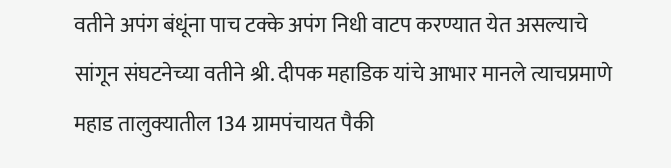वतीने अपंग बंधूंना पाच टक्के अपंग निधी वाटप करण्यात येत असल्याचे सांगून संघटनेच्या वतीने श्री. दीपक महाडिक यांचे आभार मानले त्याचप्रमाणे महाड तालुक्यातील 134 ग्रामपंचायत पैकी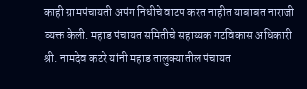काही ग्रामपंचायती अपंग निधीचे वाटप करत नाहीत याबाबत नाराजी व्यक्त केली. महाड पंचायत समितीचे सहाय्यक गटविकास अधिकारी श्री. नामदेव कटरे यांनी महाड तालुक्यातील पंचायत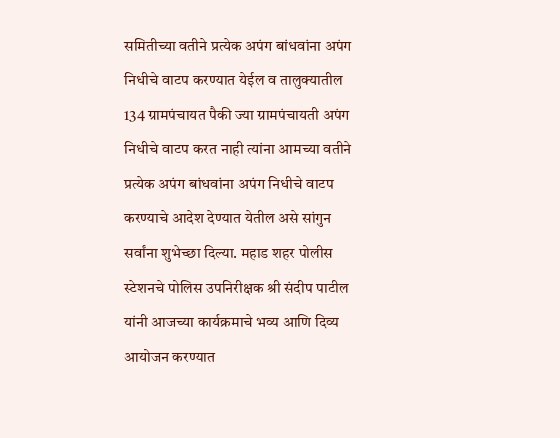समितीच्या वतीने प्रत्येक अपंग बांधवांना अपंग निधीचे वाटप करण्यात येईल व तालुक्यातील 134 ग्रामपंचायत पैकी ज्या ग्रामपंचायती अपंग निधीचे वाटप करत नाही त्यांना आमच्या वतीने प्रत्येक अपंग बांधवांना अपंग निधीचे वाटप करण्याचे आदेश देण्यात येतील असे सांगुन सर्वांना शुभेच्छा दिल्या. महाड शहर पोलीस स्टेशनचे पोलिस उपनिरीक्षक श्री संदीप पाटील यांनी आजच्या कार्यक्रमाचे भव्य आणि दिव्य आयोजन करण्यात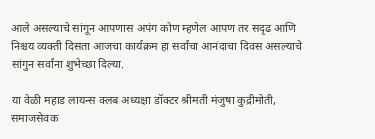आले असल्याचे सांगून आपणास अपंग कोण म्हणेल आपण तर सदृढ आणि निश्चय व्यक्ती दिसता आजचा कार्यक्रम हा सर्वांचा आनंदाचा दिवस असल्याचे सांगुन सर्वांना शुभेच्छा दिल्या.

या वेळी महाड लायन्स क्लब अध्यक्षा डॉक्टर श्रीमती मंजुषा कुद्रीमोती, समाजसेवक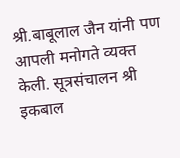श्री.बाबूलाल जैन यांनी पण आपली मनोगते व्यक्त केली. सूत्रसंचालन श्री इकबाल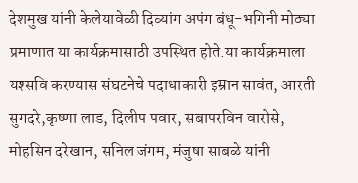देशमुख यांनी केलेयावेळी दिव्यांग अपंग बंधू-भगिनी मोठ्या प्रमाणात या कार्यक्रमासाठी उपस्थित होते.या कार्यक्रमाला यश्सवि करण्यास संघटनेचे पदाधाकारी इम्रान सावंत, आरती सुगदरे,कृष्णा लाड, दिलीप पवार, सबापरविन वारोसे, मोहसिन दरेखान, सनिल जंगम, मंजुषा साबळे यांनी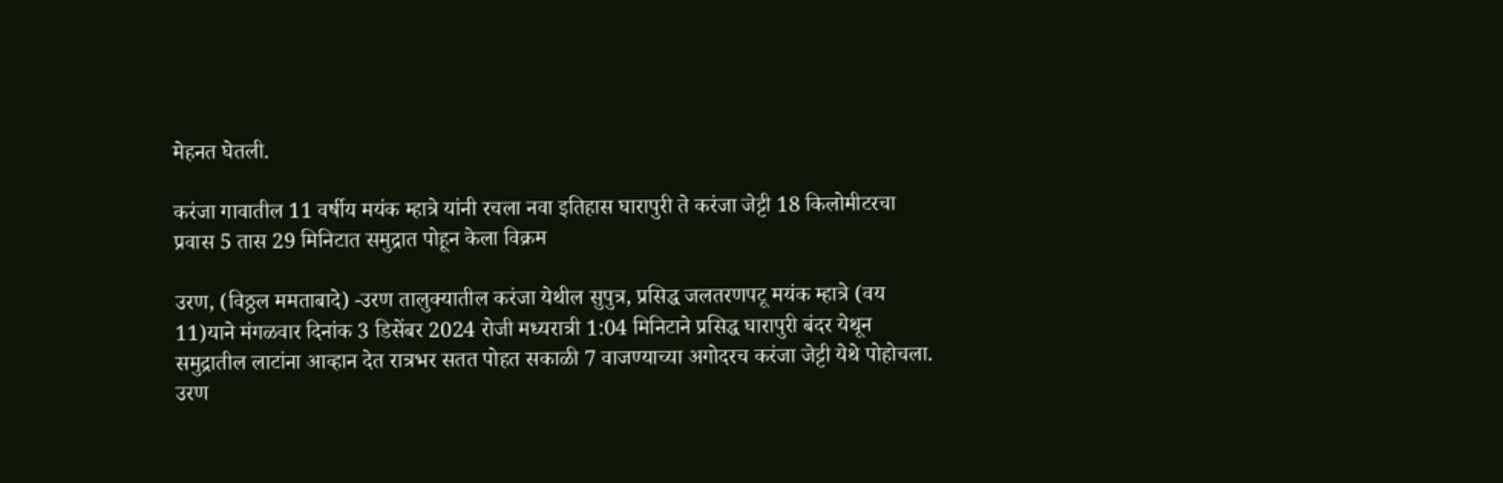मेहनत घेतली.

करंजा गावातील 11 वर्षीय मयंक म्हात्रे यांनी रचला नवा इतिहास घारापुरी ते करंजा जेट्टी 18 किलोमीटरचा प्रवास 5 तास 29 मिनिटात समुद्रात पोहून केला विक्रम

उरण, (विठ्ठल ममताबादे) -उरण तालुक्यातील करंजा येथील सुपुत्र, प्रसिद्ध जलतरणपटू मयंक म्हात्रे (वय 11)याने मंगळवार दिनांक 3 डिसेंबर 2024 रोजी मध्यरात्री 1:04 मिनिटाने प्रसिद्ध घारापुरी बंदर येथून समुद्रातील लाटांना आव्हान देत रात्रभर सतत पोहत सकाळी 7 वाजण्याच्या अगोदरच करंजा जेट्टी येथे पोहोचला. उरण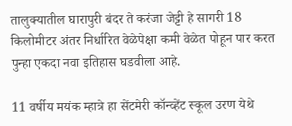तालुक्यातील घारापुरी बंदर ते करंजा जेट्टी हे सागरी 18 किलोमीटर अंतर निर्धारित वेळेपेक्षा कमी वेळेत पोहून पार करत पुन्हा एकदा नवा इतिहास घडवीला आहे.

11 वर्षीय मयंक म्हात्रे हा सेंटमेरी कॉन्व्हेंट स्कूल उरण येथे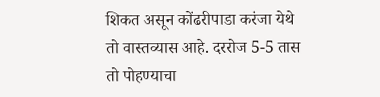शिकत असून कोंढरीपाडा करंजा येथे तो वास्तव्यास आहे. दररोज 5-5 तास तो पोहण्याचा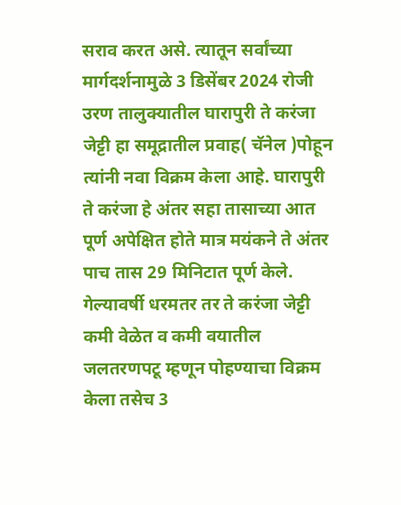सराव करत असे. त्यातून सर्वांच्या मार्गदर्शनामुळे 3 डिसेंबर 2024 रोजी उरण तालुक्यातील घारापुरी ते करंजा जेट्टी हा समूद्रातील प्रवाह( चॅनेल )पोहून त्यांनी नवा विक्रम केला आहे. घारापुरी ते करंजा हे अंतर सहा तासाच्या आत पूर्ण अपेक्षित होते मात्र मयंकने ते अंतर पाच तास 29 मिनिटात पूर्ण केले. गेल्यावर्षी धरमतर तर ते करंजा जेट्टी कमी वेळेत व कमी वयातील जलतरणपटू म्हणून पोहण्याचा विक्रम केला तसेच 3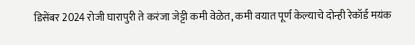डिसेंबर 2024 रोजी घारापुरी ते करंजा जेट्टी कमी वेळेत, कमी वयात पूर्ण केल्याचे दोन्ही रेकॉर्ड मयंक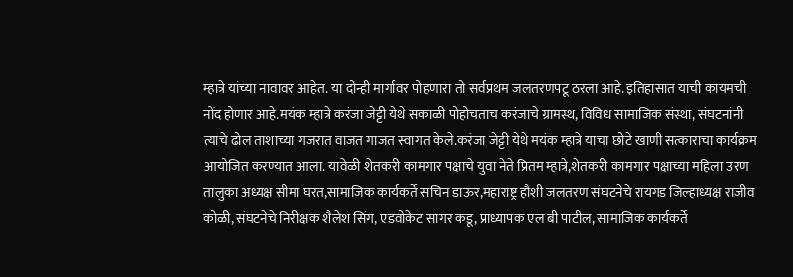म्हात्रे यांच्या नावावर आहेत. या दोन्ही मार्गावर पोहणारा तो सर्वप्रथम जलतरणपटू ठरला आहे. इतिहासात याची कायमची नोंद होणार आहे.मयंक म्हात्रे करंजा जेट्टी येथे सकाळी पोहोचताच करंजाचे ग्रामस्थ, विविध सामाजिक संस्था, संघटनांनी त्याचे ढोल ताशाच्या गजरात वाजत गाजत स्वागत केले.करंजा जेट्टी येथे मयंक म्हात्रे याचा छोटे खाणी सत्काराचा कार्यक्रम आयोजित करण्यात आला. यावेळी शेतकरी कामगार पक्षाचे युवा नेते प्रितम म्हात्रे,शेतकरी कामगार पक्षाच्या महिला उरण तालुका अध्यक्ष सीमा घरत,सामाजिक कार्यकर्ते सचिन डाऊर,महाराष्ट्र हौशी जलतरण संघटनेचे रायगड जिल्हाध्यक्ष राजीव कोळी, संघटनेचे निरीक्षक शैलेश सिंग, एडवोकेट सागर कडू, प्राध्यापक एल बी पाटील, सामाजिक कार्यकर्ते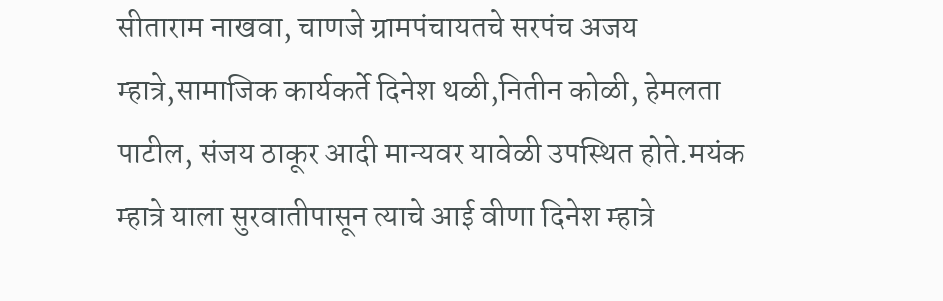सीताराम नाखवा, चाणजे ग्रामपंचायतचे सरपंच अजय म्हात्रे,सामाजिक कार्यकर्ते दिनेश थळी,नितीन कोळी, हेमलता पाटील, संजय ठाकूर आदी मान्यवर यावेळी उपस्थित होते.मयंक म्हात्रे याला सुरवातीपासून त्याचे आई वीणा दिनेश म्हात्रे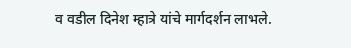व वडील दिनेश म्हात्रे यांचे मार्गदर्शन लाभले.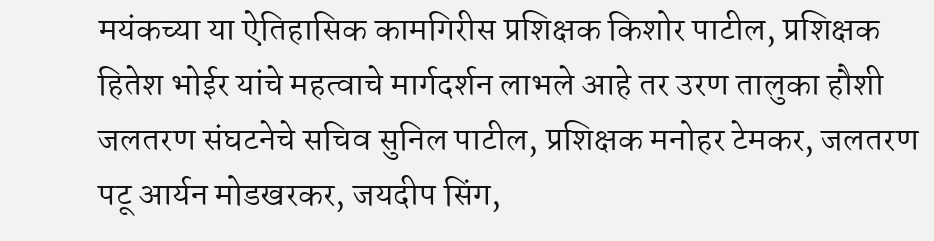मयंकच्या या ऐतिहासिक कामगिरीस प्रशिक्षक किशोर पाटील, प्रशिक्षक हितेश भोईर यांचे महत्वाचे मार्गदर्शन लाभले आहे तर उरण तालुका हौशी जलतरण संघटनेचे सचिव सुनिल पाटील, प्रशिक्षक मनोहर टेमकर, जलतरण पटू आर्यन मोडखरकर, जयदीप सिंग,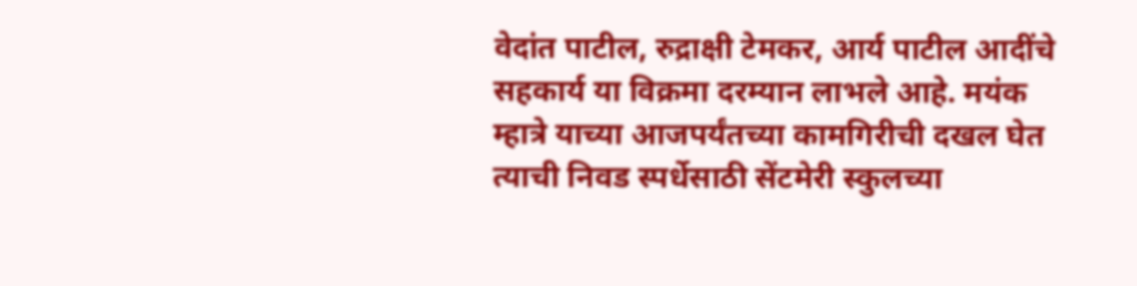वेदांत पाटील, रुद्राक्षी टेमकर, आर्य पाटील आदींचे सहकार्य या विक्रमा दरम्यान लाभले आहे. मयंक म्हात्रे याच्या आजपर्यंतच्या कामगिरीची दखल घेत त्याची निवड स्पर्धेसाठी सेंटमेरी स्कुलच्या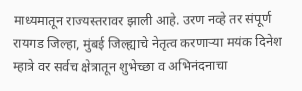माध्यमातून राज्यस्तरावर झाली आहे. उरण नव्हे तर संपूर्ण रायगड जिल्हा, मुंबई जिल्ह्याचे नेतृत्व करणाऱ्या मयंक दिनेश म्हात्रे वर सर्वच क्षेत्रातून शुभेच्छा व अभिनंदनाचा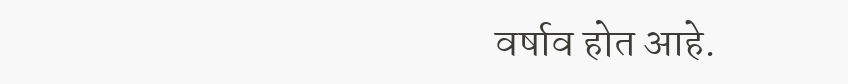वर्षाव होत आहे.